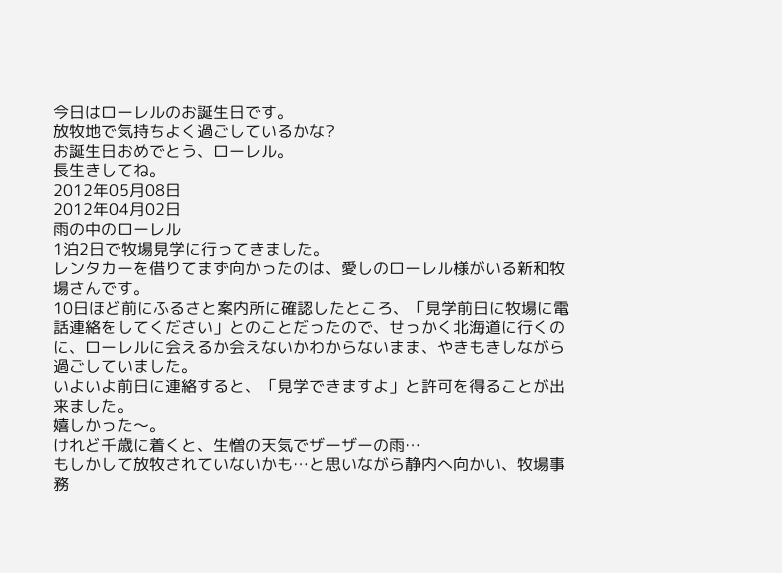今日はローレルのお誕生日です。
放牧地で気持ちよく過ごしているかな?
お誕生日おめでとう、ローレル。
長生きしてね。
2012年05月08日
2012年04月02日
雨の中のローレル
1泊2日で牧場見学に行ってきました。
レンタカーを借りてまず向かったのは、愛しのローレル様がいる新和牧場さんです。
10日ほど前にふるさと案内所に確認したところ、「見学前日に牧場に電話連絡をしてください」とのことだったので、せっかく北海道に行くのに、ローレルに会えるか会えないかわからないまま、やきもきしながら過ごしていました。
いよいよ前日に連絡すると、「見学できますよ」と許可を得ることが出来ました。
嬉しかった〜。
けれど千歳に着くと、生憎の天気でザーザーの雨…
もしかして放牧されていないかも…と思いながら静内へ向かい、牧場事務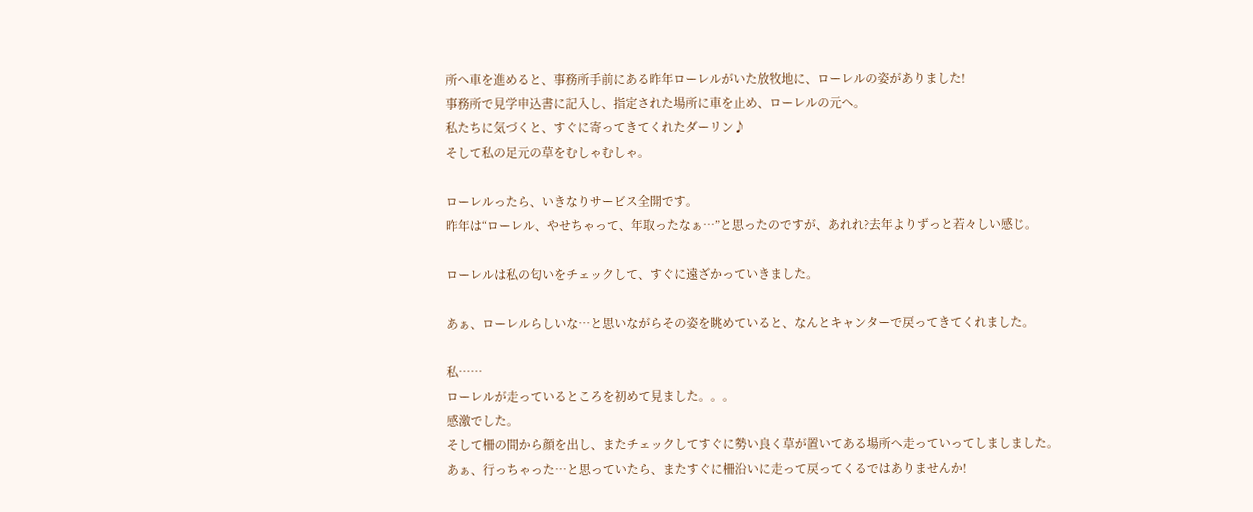所へ車を進めると、事務所手前にある昨年ローレルがいた放牧地に、ローレルの姿がありました!
事務所で見学申込書に記入し、指定された場所に車を止め、ローレルの元へ。
私たちに気づくと、すぐに寄ってきてくれたダーリン♪
そして私の足元の草をむしゃむしゃ。

ローレルったら、いきなりサービス全開です。
昨年は“ローレル、やせちゃって、年取ったなぁ…”と思ったのですが、あれれ?去年よりずっと若々しい感じ。

ローレルは私の匂いをチェックして、すぐに遠ざかっていきました。

あぁ、ローレルらしいな…と思いながらその姿を眺めていると、なんとキャンターで戻ってきてくれました。

私……
ローレルが走っているところを初めて見ました。。。
感激でした。
そして柵の間から顔を出し、またチェックしてすぐに勢い良く草が置いてある場所へ走っていってしましました。
あぁ、行っちゃった…と思っていたら、またすぐに柵沿いに走って戻ってくるではありませんか!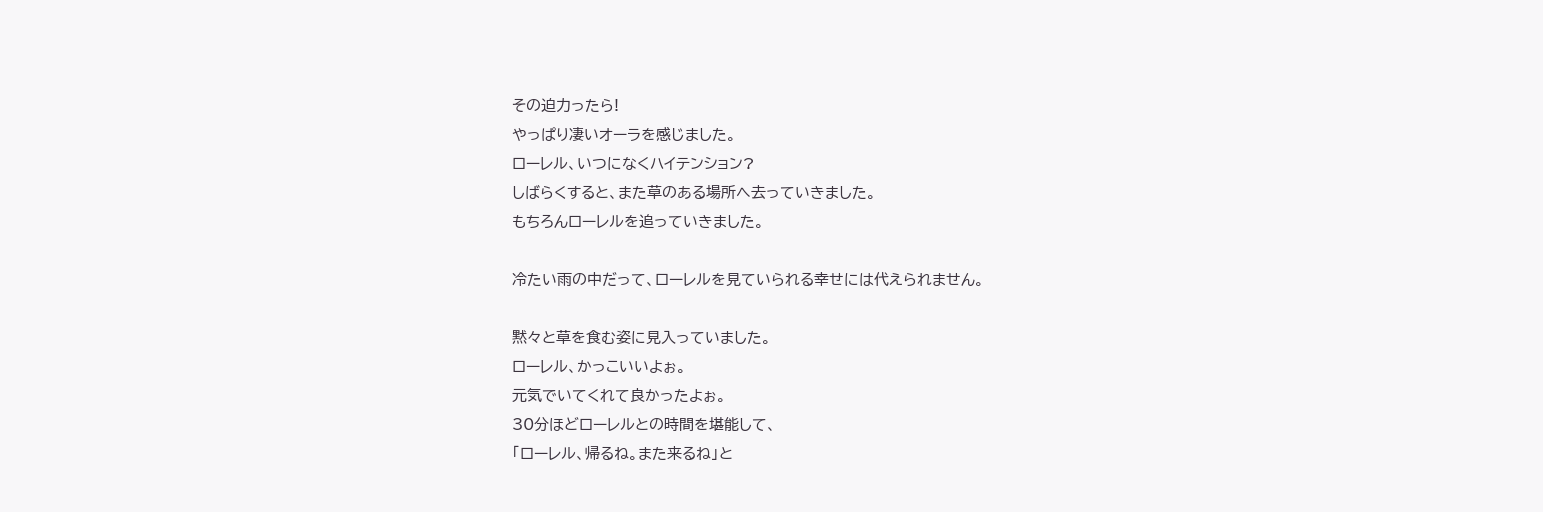その迫力ったら!
やっぱり凄いオーラを感じました。
ローレル、いつになくハイテンション?
しばらくすると、また草のある場所へ去っていきました。
もちろんローレルを追っていきました。

冷たい雨の中だって、ローレルを見ていられる幸せには代えられません。

黙々と草を食む姿に見入っていました。
ローレル、かっこいいよぉ。
元気でいてくれて良かったよぉ。
30分ほどローレルとの時間を堪能して、
「ローレル、帰るね。また来るね」と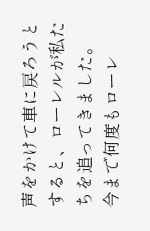声をかけて車に戻ろうとすると、ローレルが私たちを追ってきました。
今まで何度もローレ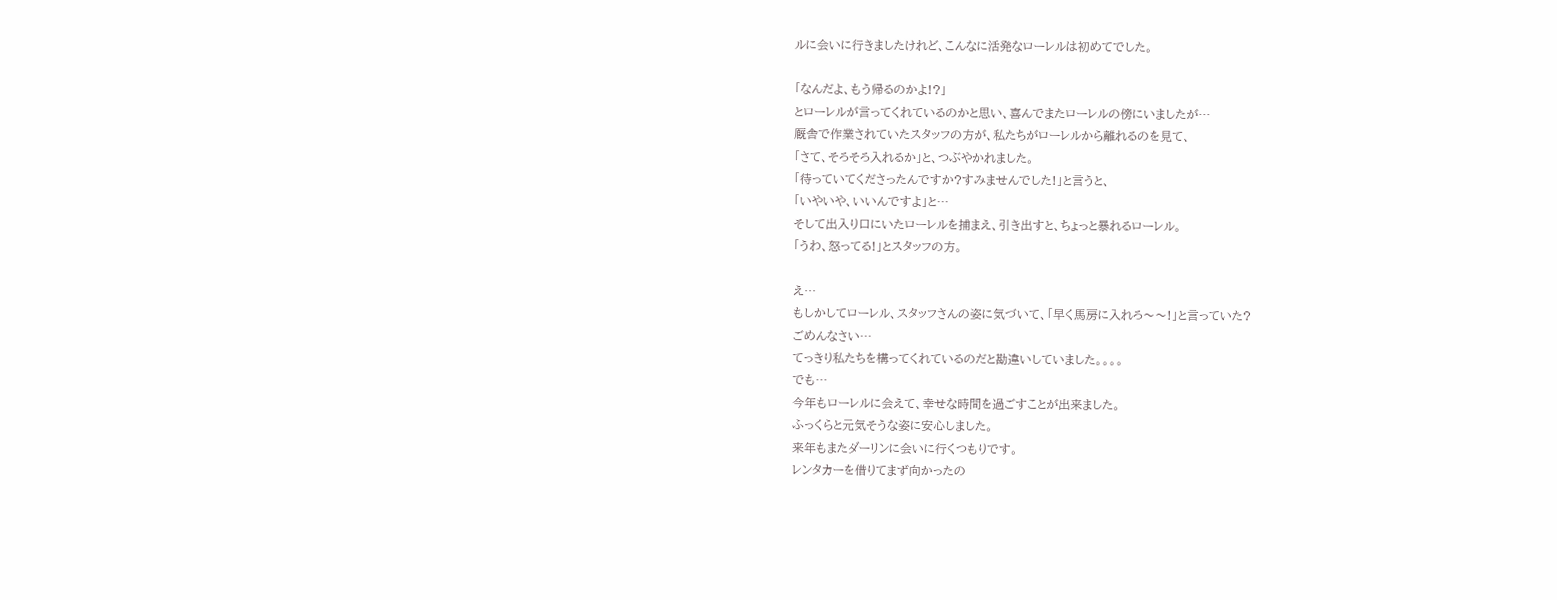ルに会いに行きましたけれど、こんなに活発なローレルは初めてでした。

「なんだよ、もう帰るのかよ!?」
とローレルが言ってくれているのかと思い、喜んでまたローレルの傍にいましたが…
厩舎で作業されていたスタッフの方が、私たちがローレルから離れるのを見て、
「さて、そろそろ入れるか」と、つぶやかれました。
「待っていてくださったんですか?すみませんでした!」と言うと、
「いやいや、いいんですよ」と…
そして出入り口にいたローレルを捕まえ、引き出すと、ちょっと暴れるローレル。
「うわ、怒ってる!」とスタッフの方。

え…
もしかしてローレル、スタッフさんの姿に気づいて、「早く馬房に入れろ〜〜!」と言っていた?
ごめんなさい…
てっきり私たちを構ってくれているのだと勘違いしていました。。。。
でも…
今年もローレルに会えて、幸せな時間を過ごすことが出来ました。
ふっくらと元気そうな姿に安心しました。
来年もまたダーリンに会いに行くつもりです。
レンタカーを借りてまず向かったの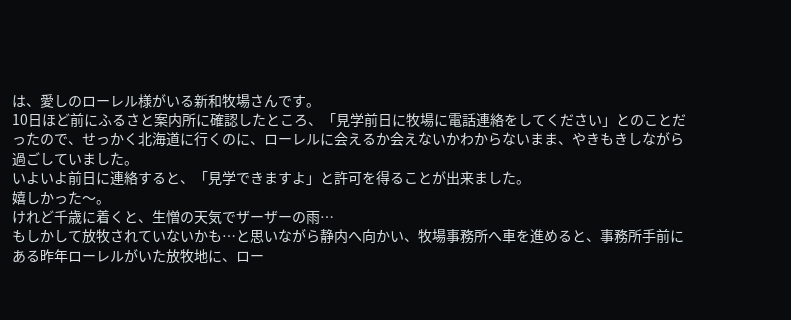は、愛しのローレル様がいる新和牧場さんです。
10日ほど前にふるさと案内所に確認したところ、「見学前日に牧場に電話連絡をしてください」とのことだったので、せっかく北海道に行くのに、ローレルに会えるか会えないかわからないまま、やきもきしながら過ごしていました。
いよいよ前日に連絡すると、「見学できますよ」と許可を得ることが出来ました。
嬉しかった〜。
けれど千歳に着くと、生憎の天気でザーザーの雨…
もしかして放牧されていないかも…と思いながら静内へ向かい、牧場事務所へ車を進めると、事務所手前にある昨年ローレルがいた放牧地に、ロー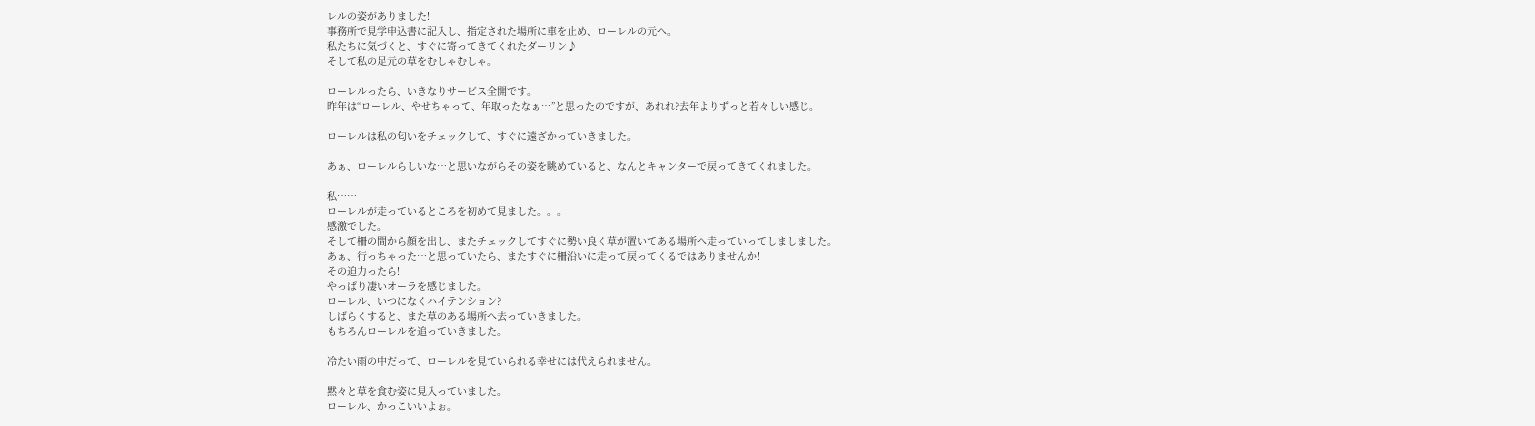レルの姿がありました!
事務所で見学申込書に記入し、指定された場所に車を止め、ローレルの元へ。
私たちに気づくと、すぐに寄ってきてくれたダーリン♪
そして私の足元の草をむしゃむしゃ。

ローレルったら、いきなりサービス全開です。
昨年は“ローレル、やせちゃって、年取ったなぁ…”と思ったのですが、あれれ?去年よりずっと若々しい感じ。

ローレルは私の匂いをチェックして、すぐに遠ざかっていきました。

あぁ、ローレルらしいな…と思いながらその姿を眺めていると、なんとキャンターで戻ってきてくれました。

私……
ローレルが走っているところを初めて見ました。。。
感激でした。
そして柵の間から顔を出し、またチェックしてすぐに勢い良く草が置いてある場所へ走っていってしましました。
あぁ、行っちゃった…と思っていたら、またすぐに柵沿いに走って戻ってくるではありませんか!
その迫力ったら!
やっぱり凄いオーラを感じました。
ローレル、いつになくハイテンション?
しばらくすると、また草のある場所へ去っていきました。
もちろんローレルを追っていきました。

冷たい雨の中だって、ローレルを見ていられる幸せには代えられません。

黙々と草を食む姿に見入っていました。
ローレル、かっこいいよぉ。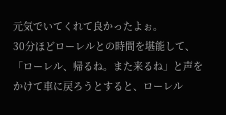元気でいてくれて良かったよぉ。
30分ほどローレルとの時間を堪能して、
「ローレル、帰るね。また来るね」と声をかけて車に戻ろうとすると、ローレル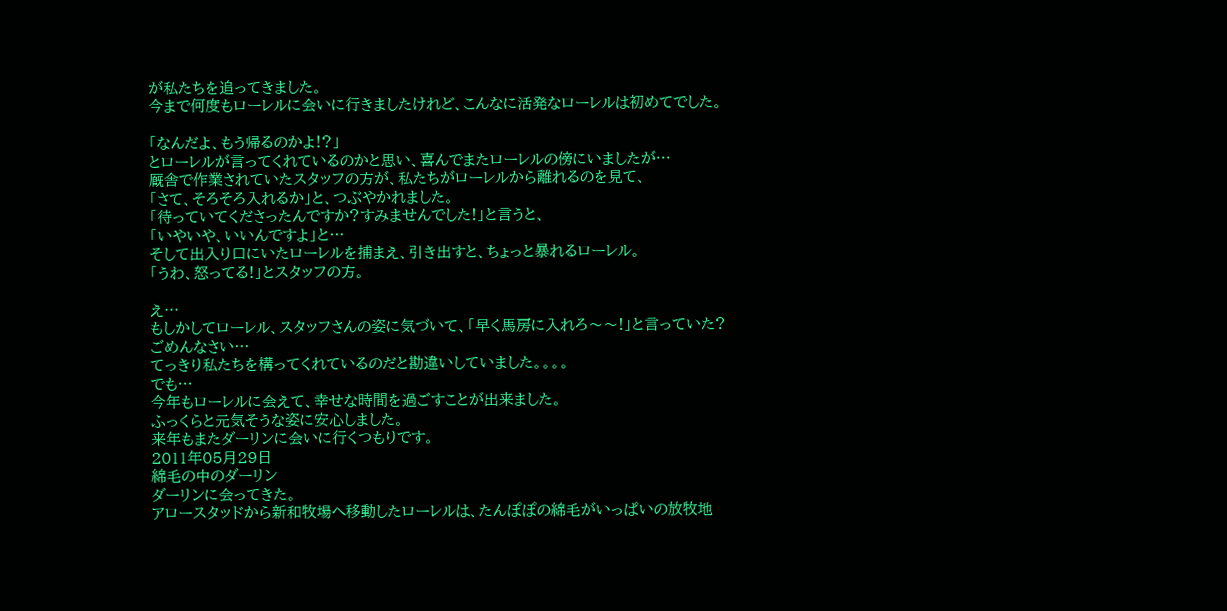が私たちを追ってきました。
今まで何度もローレルに会いに行きましたけれど、こんなに活発なローレルは初めてでした。

「なんだよ、もう帰るのかよ!?」
とローレルが言ってくれているのかと思い、喜んでまたローレルの傍にいましたが…
厩舎で作業されていたスタッフの方が、私たちがローレルから離れるのを見て、
「さて、そろそろ入れるか」と、つぶやかれました。
「待っていてくださったんですか?すみませんでした!」と言うと、
「いやいや、いいんですよ」と…
そして出入り口にいたローレルを捕まえ、引き出すと、ちょっと暴れるローレル。
「うわ、怒ってる!」とスタッフの方。

え…
もしかしてローレル、スタッフさんの姿に気づいて、「早く馬房に入れろ〜〜!」と言っていた?
ごめんなさい…
てっきり私たちを構ってくれているのだと勘違いしていました。。。。
でも…
今年もローレルに会えて、幸せな時間を過ごすことが出来ました。
ふっくらと元気そうな姿に安心しました。
来年もまたダーリンに会いに行くつもりです。
2011年05月29日
綿毛の中のダーリン
ダーリンに会ってきた。
アロースタッドから新和牧場へ移動したローレルは、たんぽぽの綿毛がいっぱいの放牧地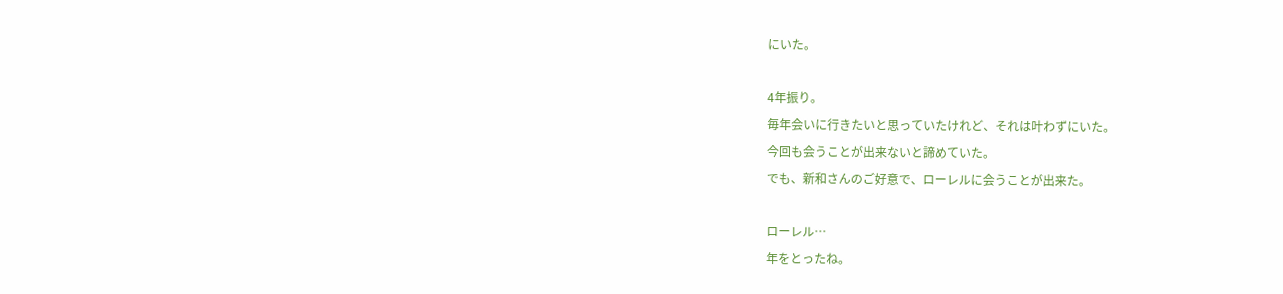にいた。

4年振り。
毎年会いに行きたいと思っていたけれど、それは叶わずにいた。
今回も会うことが出来ないと諦めていた。
でも、新和さんのご好意で、ローレルに会うことが出来た。

ローレル…
年をとったね。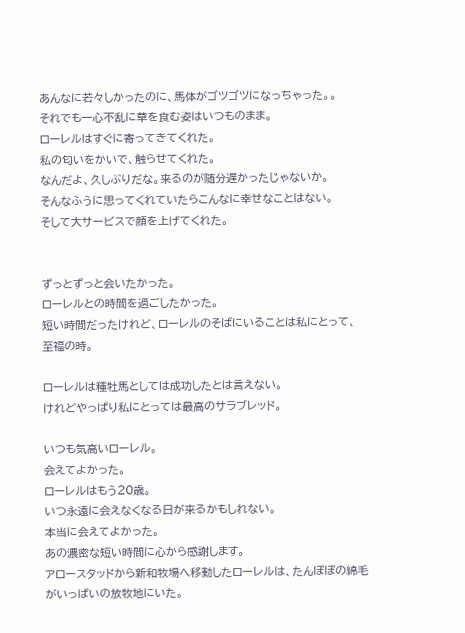あんなに若々しかったのに、馬体がゴツゴツになっちゃった。。
それでも一心不乱に草を食む姿はいつものまま。
ローレルはすぐに寄ってきてくれた。
私の匂いをかいで、触らせてくれた。
なんだよ、久しぶりだな。来るのが随分遅かったじゃないか。
そんなふうに思ってくれていたらこんなに幸せなことはない。
そして大サービスで顔を上げてくれた。


ずっとずっと会いたかった。
ローレルとの時間を過ごしたかった。
短い時間だったけれど、ローレルのそばにいることは私にとって、至福の時。

ローレルは種牡馬としては成功したとは言えない。
けれどやっぱり私にとっては最高のサラブレッド。

いつも気高いローレル。
会えてよかった。
ローレルはもう20歳。
いつ永遠に会えなくなる日が来るかもしれない。
本当に会えてよかった。
あの濃密な短い時間に心から感謝します。
アロースタッドから新和牧場へ移動したローレルは、たんぽぽの綿毛がいっぱいの放牧地にいた。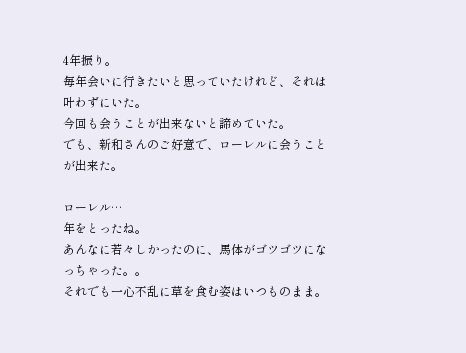4年振り。
毎年会いに行きたいと思っていたけれど、それは叶わずにいた。
今回も会うことが出来ないと諦めていた。
でも、新和さんのご好意で、ローレルに会うことが出来た。

ローレル…
年をとったね。
あんなに若々しかったのに、馬体がゴツゴツになっちゃった。。
それでも一心不乱に草を食む姿はいつものまま。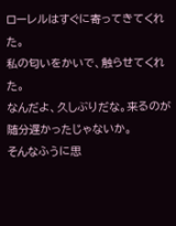ローレルはすぐに寄ってきてくれた。
私の匂いをかいで、触らせてくれた。
なんだよ、久しぶりだな。来るのが随分遅かったじゃないか。
そんなふうに思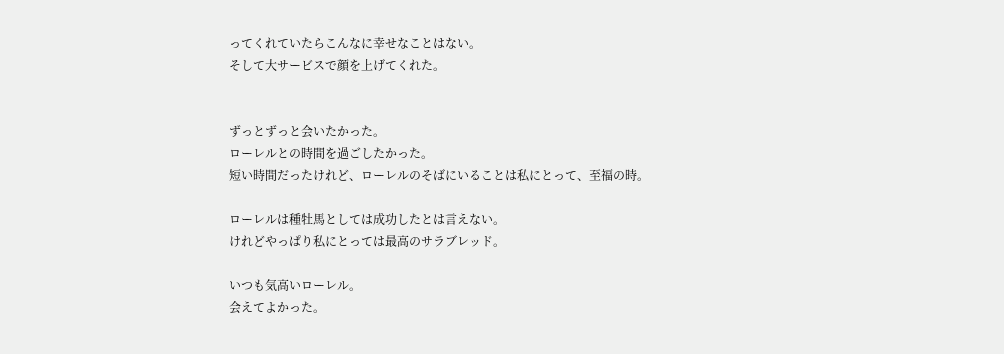ってくれていたらこんなに幸せなことはない。
そして大サービスで顔を上げてくれた。


ずっとずっと会いたかった。
ローレルとの時間を過ごしたかった。
短い時間だったけれど、ローレルのそばにいることは私にとって、至福の時。

ローレルは種牡馬としては成功したとは言えない。
けれどやっぱり私にとっては最高のサラブレッド。

いつも気高いローレル。
会えてよかった。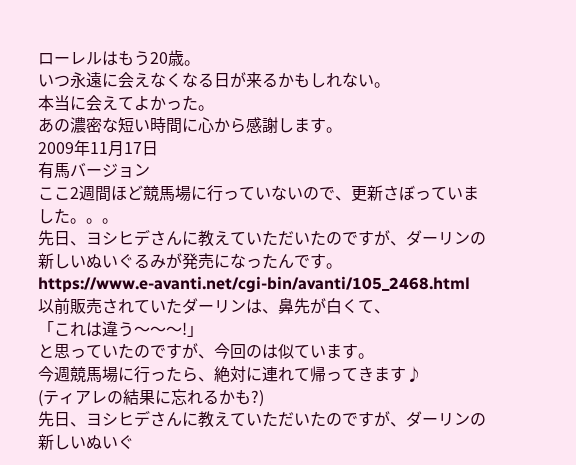ローレルはもう20歳。
いつ永遠に会えなくなる日が来るかもしれない。
本当に会えてよかった。
あの濃密な短い時間に心から感謝します。
2009年11月17日
有馬バージョン
ここ2週間ほど競馬場に行っていないので、更新さぼっていました。。。
先日、ヨシヒデさんに教えていただいたのですが、ダーリンの新しいぬいぐるみが発売になったんです。
https://www.e-avanti.net/cgi-bin/avanti/105_2468.html
以前販売されていたダーリンは、鼻先が白くて、
「これは違う〜〜〜!」
と思っていたのですが、今回のは似ています。
今週競馬場に行ったら、絶対に連れて帰ってきます♪
(ティアレの結果に忘れるかも?)
先日、ヨシヒデさんに教えていただいたのですが、ダーリンの新しいぬいぐ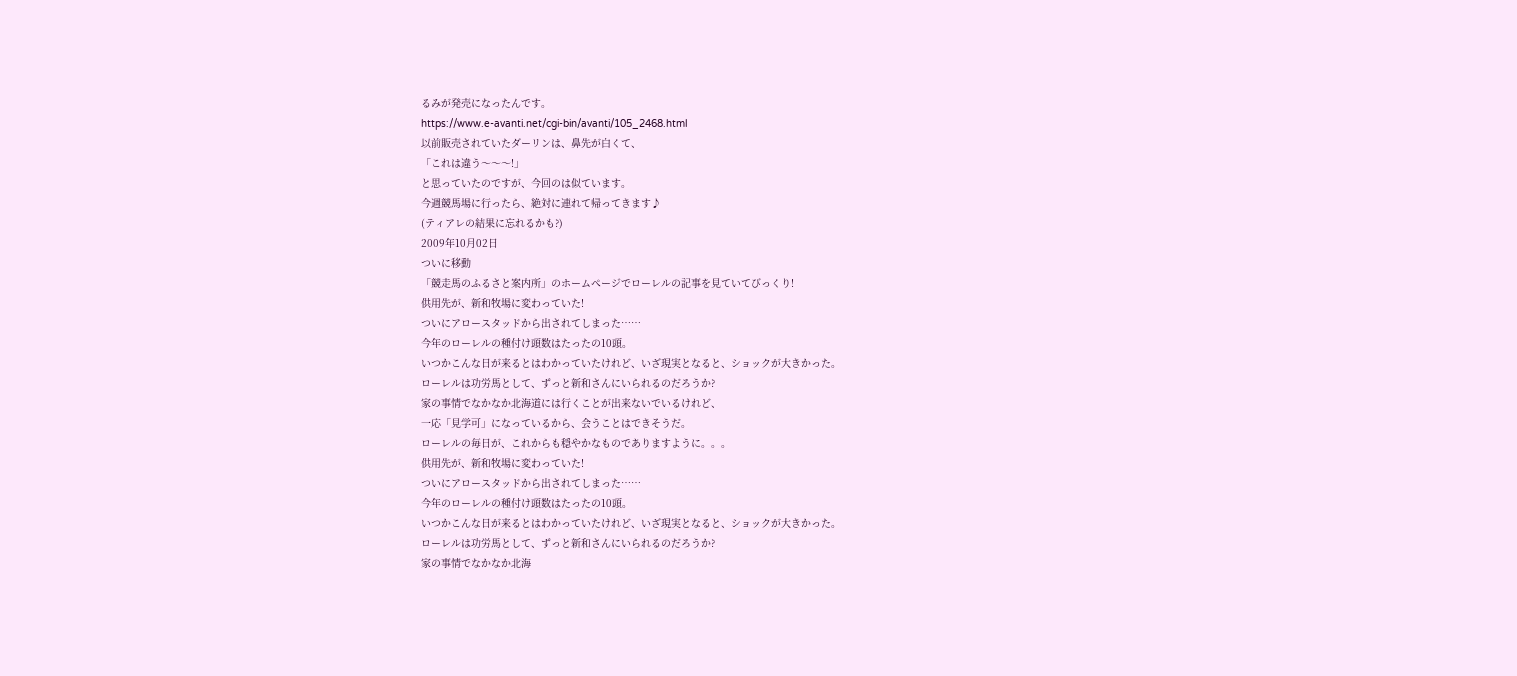るみが発売になったんです。
https://www.e-avanti.net/cgi-bin/avanti/105_2468.html
以前販売されていたダーリンは、鼻先が白くて、
「これは違う〜〜〜!」
と思っていたのですが、今回のは似ています。
今週競馬場に行ったら、絶対に連れて帰ってきます♪
(ティアレの結果に忘れるかも?)
2009年10月02日
ついに移動
「競走馬のふるさと案内所」のホームページでローレルの記事を見ていてびっくり!
供用先が、新和牧場に変わっていた!
ついにアロースタッドから出されてしまった……
今年のローレルの種付け頭数はたったの10頭。
いつかこんな日が来るとはわかっていたけれど、いざ現実となると、ショックが大きかった。
ローレルは功労馬として、ずっと新和さんにいられるのだろうか?
家の事情でなかなか北海道には行くことが出来ないでいるけれど、
一応「見学可」になっているから、会うことはできそうだ。
ローレルの毎日が、これからも穏やかなものでありますように。。。
供用先が、新和牧場に変わっていた!
ついにアロースタッドから出されてしまった……
今年のローレルの種付け頭数はたったの10頭。
いつかこんな日が来るとはわかっていたけれど、いざ現実となると、ショックが大きかった。
ローレルは功労馬として、ずっと新和さんにいられるのだろうか?
家の事情でなかなか北海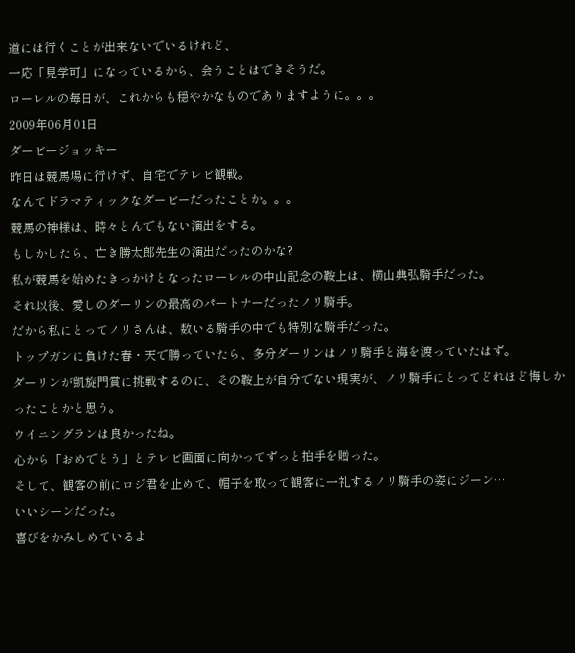道には行くことが出来ないでいるけれど、
一応「見学可」になっているから、会うことはできそうだ。
ローレルの毎日が、これからも穏やかなものでありますように。。。
2009年06月01日
ダービージョッキー
昨日は競馬場に行けず、自宅でテレビ観戦。
なんてドラマティックなダービーだったことか。。。
競馬の神様は、時々とんでもない演出をする。
もしかしたら、亡き勝太郎先生の演出だったのかな?
私が競馬を始めたきっかけとなったローレルの中山記念の鞍上は、横山典弘騎手だった。
それ以後、愛しのダーリンの最高のパートナーだったノリ騎手。
だから私にとってノリさんは、数いる騎手の中でも特別な騎手だった。
トップガンに負けた春・天で勝っていたら、多分ダーリンはノリ騎手と海を渡っていたはず。
ダーリンが凱旋門賞に挑戦するのに、その鞍上が自分でない現実が、ノリ騎手にとってどれほど悔しかったことかと思う。
ウイニングランは良かったね。
心から「おめでとう」とテレビ画面に向かってずっと拍手を贈った。
そして、観客の前にロジ君を止めて、帽子を取って観客に一礼するノリ騎手の姿にジーン…
いいシーンだった。
喜びをかみしめているよ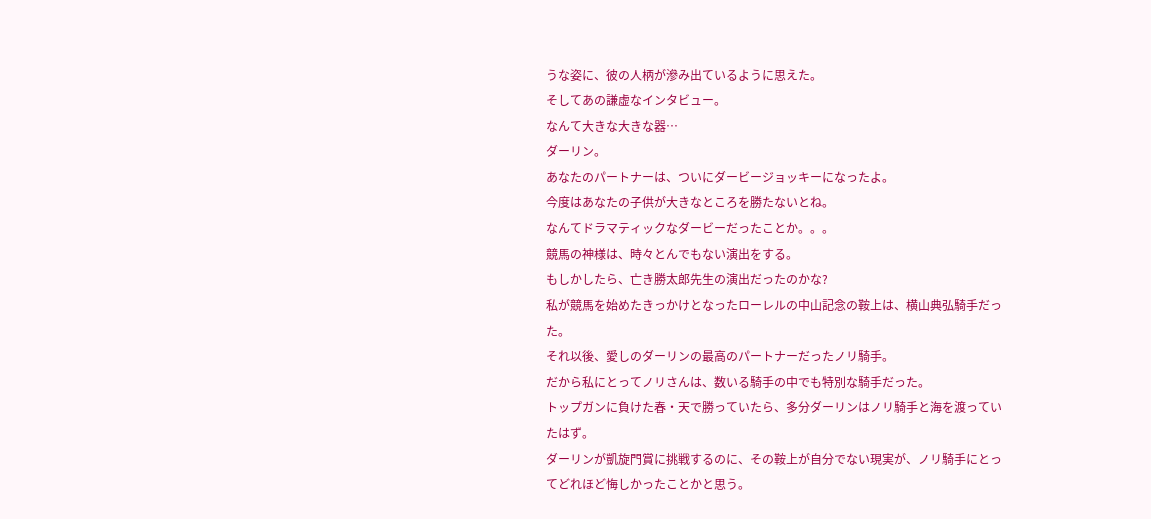うな姿に、彼の人柄が滲み出ているように思えた。
そしてあの謙虚なインタビュー。
なんて大きな大きな器…
ダーリン。
あなたのパートナーは、ついにダービージョッキーになったよ。
今度はあなたの子供が大きなところを勝たないとね。
なんてドラマティックなダービーだったことか。。。
競馬の神様は、時々とんでもない演出をする。
もしかしたら、亡き勝太郎先生の演出だったのかな?
私が競馬を始めたきっかけとなったローレルの中山記念の鞍上は、横山典弘騎手だった。
それ以後、愛しのダーリンの最高のパートナーだったノリ騎手。
だから私にとってノリさんは、数いる騎手の中でも特別な騎手だった。
トップガンに負けた春・天で勝っていたら、多分ダーリンはノリ騎手と海を渡っていたはず。
ダーリンが凱旋門賞に挑戦するのに、その鞍上が自分でない現実が、ノリ騎手にとってどれほど悔しかったことかと思う。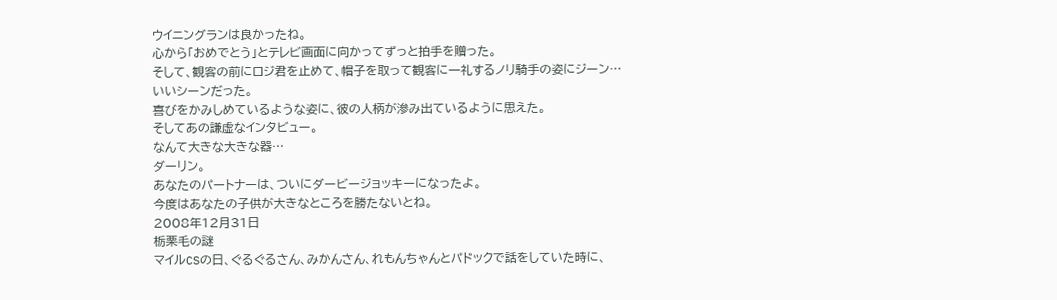ウイニングランは良かったね。
心から「おめでとう」とテレビ画面に向かってずっと拍手を贈った。
そして、観客の前にロジ君を止めて、帽子を取って観客に一礼するノリ騎手の姿にジーン…
いいシーンだった。
喜びをかみしめているような姿に、彼の人柄が滲み出ているように思えた。
そしてあの謙虚なインタビュー。
なんて大きな大きな器…
ダーリン。
あなたのパートナーは、ついにダービージョッキーになったよ。
今度はあなたの子供が大きなところを勝たないとね。
2008年12月31日
栃栗毛の謎
マイルCSの日、ぐるぐるさん、みかんさん、れもんちゃんとパドックで話をしていた時に、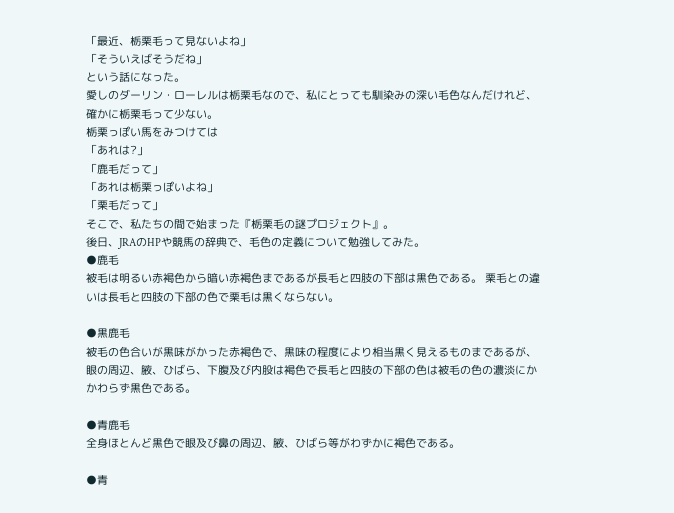「最近、栃栗毛って見ないよね」
「そういえばそうだね」
という話になった。
愛しのダーリン・ローレルは栃栗毛なので、私にとっても馴染みの深い毛色なんだけれど、確かに栃栗毛って少ない。
栃栗っぽい馬をみつけては
「あれは?」
「鹿毛だって」
「あれは栃栗っぽいよね」
「栗毛だって」
そこで、私たちの間で始まった『栃栗毛の謎プロジェクト』。
後日、JRAのHPや競馬の辞典で、毛色の定義について勉強してみた。
●鹿毛
被毛は明るい赤褐色から暗い赤褐色まであるが長毛と四肢の下部は黒色である。 栗毛との違いは長毛と四肢の下部の色で栗毛は黒くならない。

●黒鹿毛
被毛の色合いが黒味がかった赤褐色で、黒味の程度により相当黒く見えるものまであるが、眼の周辺、腋、ひばら、下腹及び内股は褐色で長毛と四肢の下部の色は被毛の色の濃淡にかかわらず黒色である。

●青鹿毛
全身ほとんど黒色で眼及び鼻の周辺、腋、ひばら等がわずかに褐色である。

●青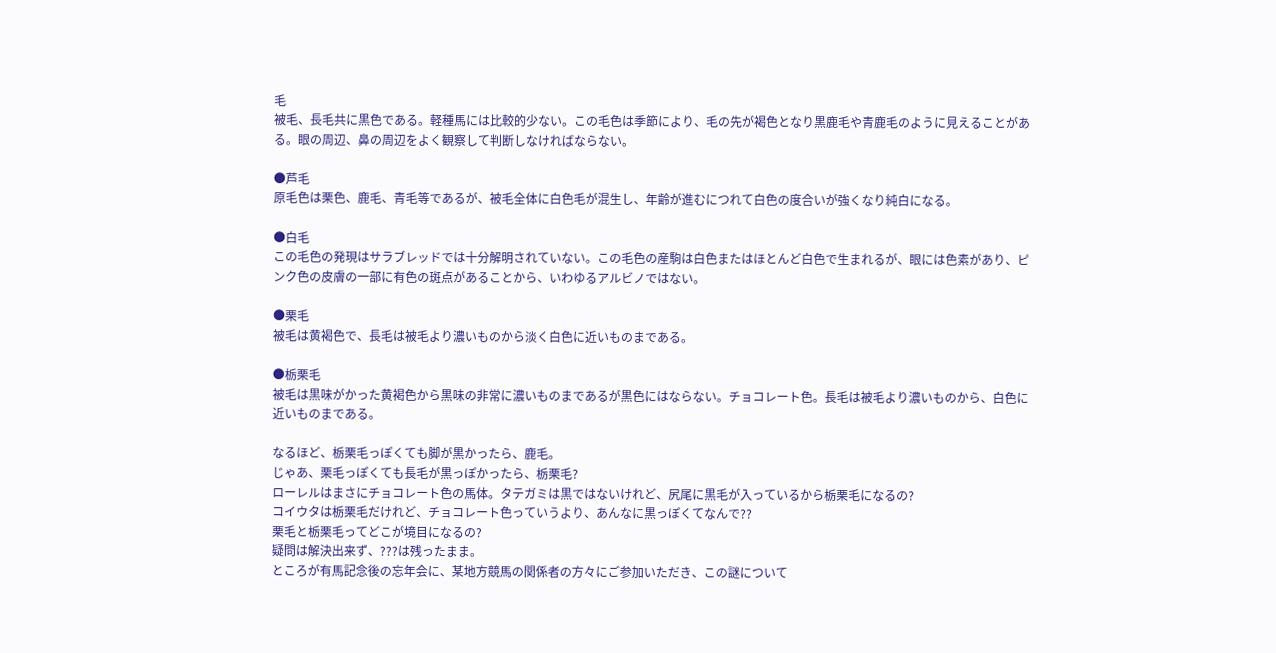毛
被毛、長毛共に黒色である。軽種馬には比較的少ない。この毛色は季節により、毛の先が褐色となり黒鹿毛や青鹿毛のように見えることがある。眼の周辺、鼻の周辺をよく観察して判断しなければならない。

●芦毛
原毛色は栗色、鹿毛、青毛等であるが、被毛全体に白色毛が混生し、年齢が進むにつれて白色の度合いが強くなり純白になる。

●白毛
この毛色の発現はサラブレッドでは十分解明されていない。この毛色の産駒は白色またはほとんど白色で生まれるが、眼には色素があり、ピンク色の皮膚の一部に有色の斑点があることから、いわゆるアルビノではない。

●栗毛
被毛は黄褐色で、長毛は被毛より濃いものから淡く白色に近いものまである。

●栃栗毛
被毛は黒味がかった黄褐色から黒味の非常に濃いものまであるが黒色にはならない。チョコレート色。長毛は被毛より濃いものから、白色に近いものまである。

なるほど、栃栗毛っぽくても脚が黒かったら、鹿毛。
じゃあ、栗毛っぽくても長毛が黒っぽかったら、栃栗毛?
ローレルはまさにチョコレート色の馬体。タテガミは黒ではないけれど、尻尾に黒毛が入っているから栃栗毛になるの?
コイウタは栃栗毛だけれど、チョコレート色っていうより、あんなに黒っぽくてなんで??
栗毛と栃栗毛ってどこが境目になるの?
疑問は解決出来ず、???は残ったまま。
ところが有馬記念後の忘年会に、某地方競馬の関係者の方々にご参加いただき、この謎について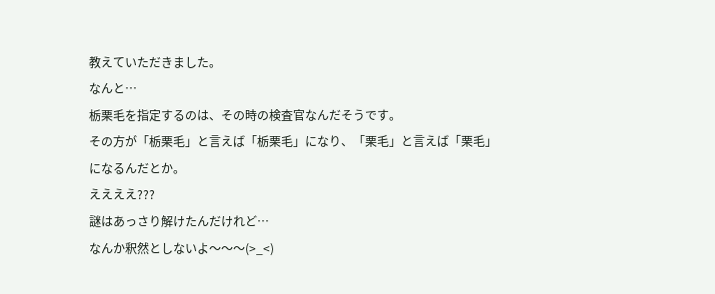教えていただきました。
なんと…
栃栗毛を指定するのは、その時の検査官なんだそうです。
その方が「栃栗毛」と言えば「栃栗毛」になり、「栗毛」と言えば「栗毛」になるんだとか。
ええええ???
謎はあっさり解けたんだけれど…
なんか釈然としないよ〜〜〜(>_<)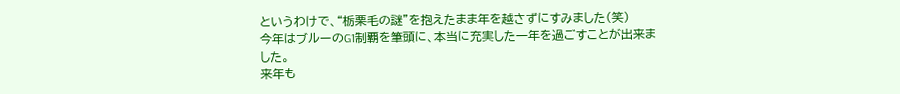というわけで、“栃栗毛の謎”を抱えたまま年を越さずにすみました(笑)
今年はブルーのG1制覇を筆頭に、本当に充実した一年を過ごすことが出来ました。
来年も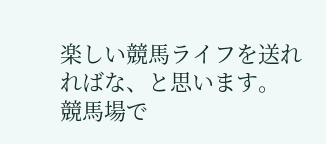楽しい競馬ライフを送れればな、と思います。
競馬場で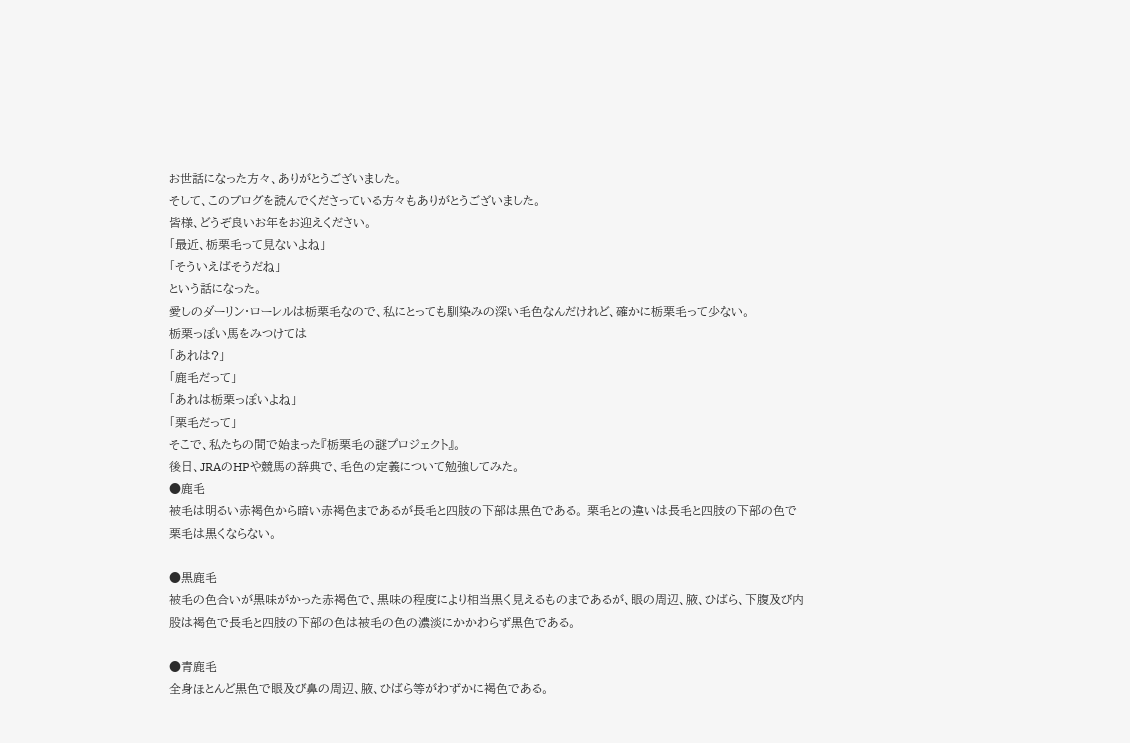お世話になった方々、ありがとうございました。
そして、このブログを読んでくださっている方々もありがとうございました。
皆様、どうぞ良いお年をお迎えください。
「最近、栃栗毛って見ないよね」
「そういえばそうだね」
という話になった。
愛しのダーリン・ローレルは栃栗毛なので、私にとっても馴染みの深い毛色なんだけれど、確かに栃栗毛って少ない。
栃栗っぽい馬をみつけては
「あれは?」
「鹿毛だって」
「あれは栃栗っぽいよね」
「栗毛だって」
そこで、私たちの間で始まった『栃栗毛の謎プロジェクト』。
後日、JRAのHPや競馬の辞典で、毛色の定義について勉強してみた。
●鹿毛
被毛は明るい赤褐色から暗い赤褐色まであるが長毛と四肢の下部は黒色である。 栗毛との違いは長毛と四肢の下部の色で栗毛は黒くならない。

●黒鹿毛
被毛の色合いが黒味がかった赤褐色で、黒味の程度により相当黒く見えるものまであるが、眼の周辺、腋、ひばら、下腹及び内股は褐色で長毛と四肢の下部の色は被毛の色の濃淡にかかわらず黒色である。

●青鹿毛
全身ほとんど黒色で眼及び鼻の周辺、腋、ひばら等がわずかに褐色である。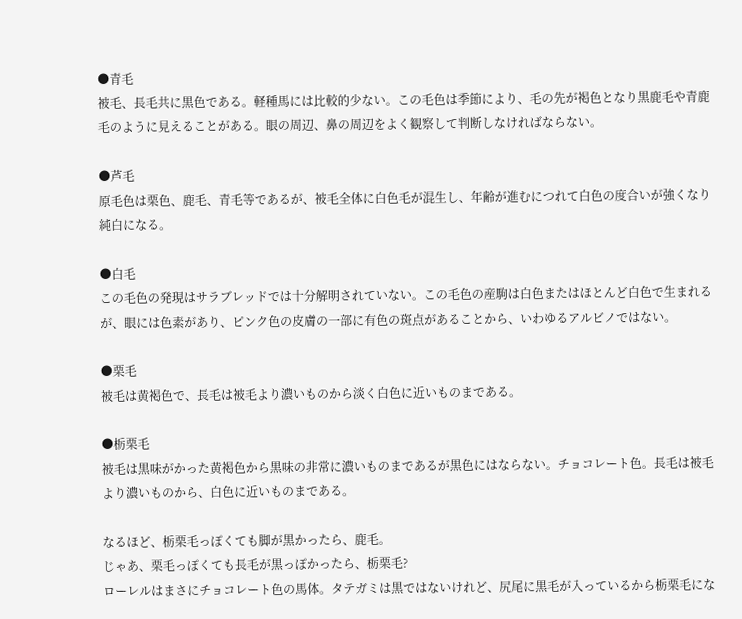●青毛
被毛、長毛共に黒色である。軽種馬には比較的少ない。この毛色は季節により、毛の先が褐色となり黒鹿毛や青鹿毛のように見えることがある。眼の周辺、鼻の周辺をよく観察して判断しなければならない。

●芦毛
原毛色は栗色、鹿毛、青毛等であるが、被毛全体に白色毛が混生し、年齢が進むにつれて白色の度合いが強くなり純白になる。

●白毛
この毛色の発現はサラブレッドでは十分解明されていない。この毛色の産駒は白色またはほとんど白色で生まれるが、眼には色素があり、ピンク色の皮膚の一部に有色の斑点があることから、いわゆるアルビノではない。

●栗毛
被毛は黄褐色で、長毛は被毛より濃いものから淡く白色に近いものまである。

●栃栗毛
被毛は黒味がかった黄褐色から黒味の非常に濃いものまであるが黒色にはならない。チョコレート色。長毛は被毛より濃いものから、白色に近いものまである。

なるほど、栃栗毛っぽくても脚が黒かったら、鹿毛。
じゃあ、栗毛っぽくても長毛が黒っぽかったら、栃栗毛?
ローレルはまさにチョコレート色の馬体。タテガミは黒ではないけれど、尻尾に黒毛が入っているから栃栗毛にな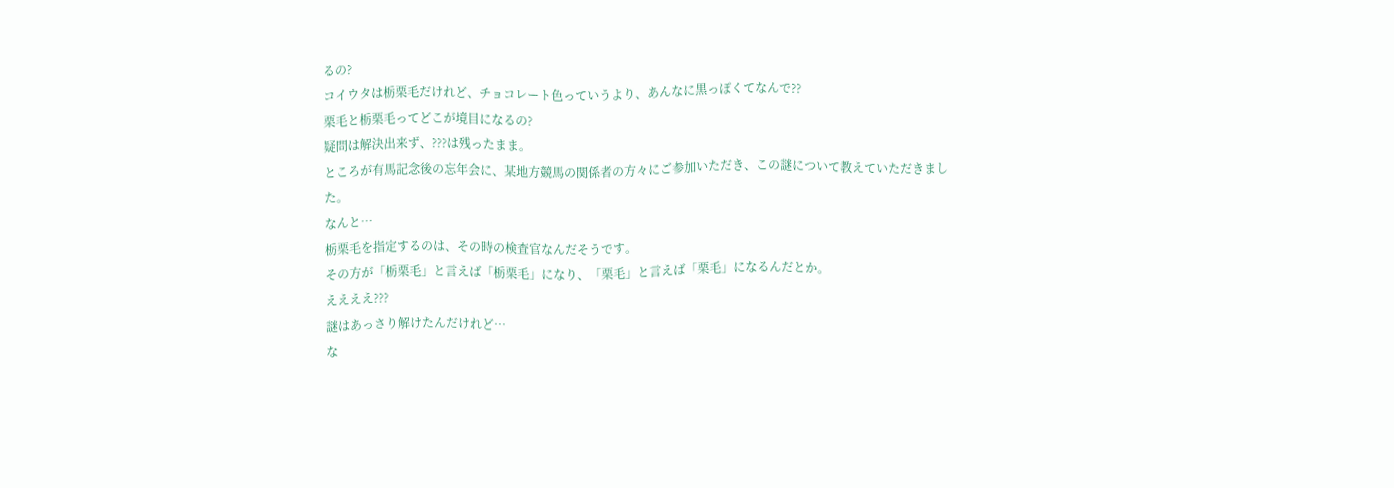るの?
コイウタは栃栗毛だけれど、チョコレート色っていうより、あんなに黒っぽくてなんで??
栗毛と栃栗毛ってどこが境目になるの?
疑問は解決出来ず、???は残ったまま。
ところが有馬記念後の忘年会に、某地方競馬の関係者の方々にご参加いただき、この謎について教えていただきました。
なんと…
栃栗毛を指定するのは、その時の検査官なんだそうです。
その方が「栃栗毛」と言えば「栃栗毛」になり、「栗毛」と言えば「栗毛」になるんだとか。
ええええ???
謎はあっさり解けたんだけれど…
な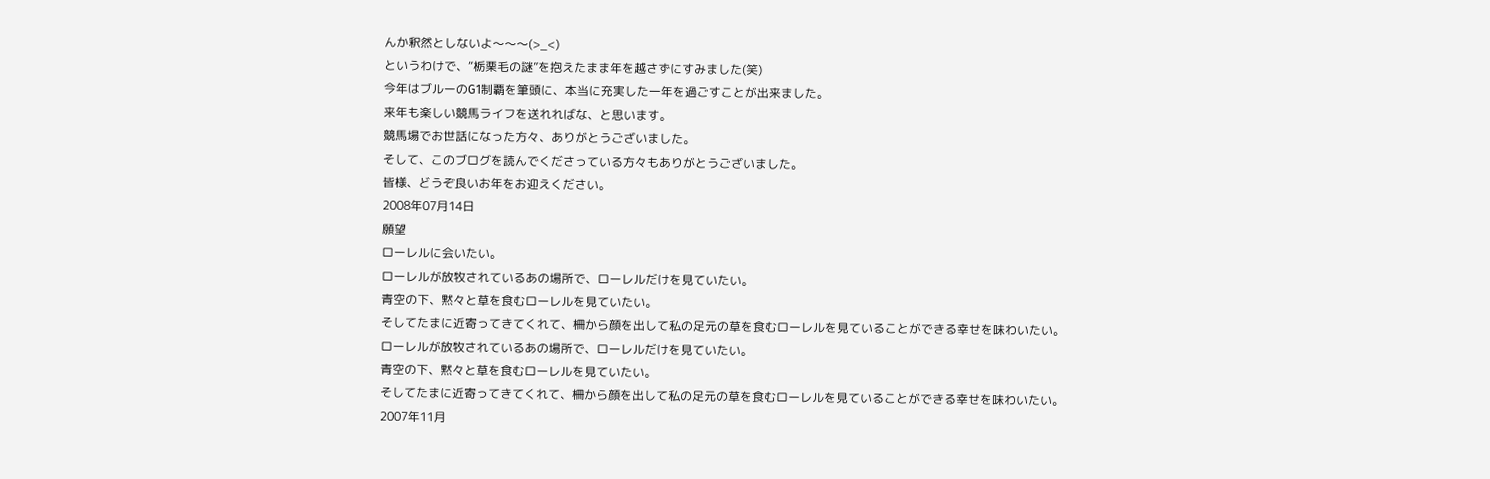んか釈然としないよ〜〜〜(>_<)
というわけで、“栃栗毛の謎”を抱えたまま年を越さずにすみました(笑)
今年はブルーのG1制覇を筆頭に、本当に充実した一年を過ごすことが出来ました。
来年も楽しい競馬ライフを送れればな、と思います。
競馬場でお世話になった方々、ありがとうございました。
そして、このブログを読んでくださっている方々もありがとうございました。
皆様、どうぞ良いお年をお迎えください。
2008年07月14日
願望
ローレルに会いたい。
ローレルが放牧されているあの場所で、ローレルだけを見ていたい。
青空の下、黙々と草を食むローレルを見ていたい。
そしてたまに近寄ってきてくれて、柵から顔を出して私の足元の草を食むローレルを見ていることができる幸せを味わいたい。
ローレルが放牧されているあの場所で、ローレルだけを見ていたい。
青空の下、黙々と草を食むローレルを見ていたい。
そしてたまに近寄ってきてくれて、柵から顔を出して私の足元の草を食むローレルを見ていることができる幸せを味わいたい。
2007年11月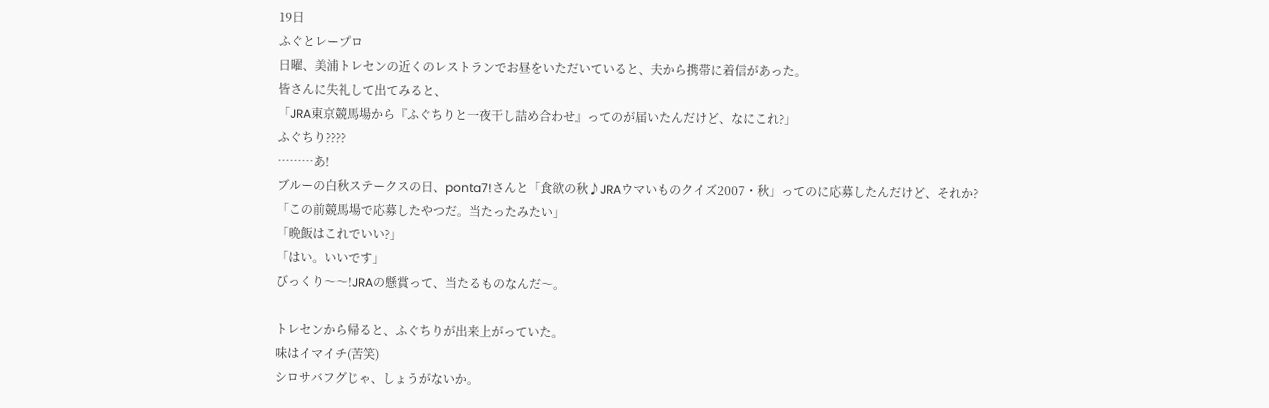19日
ふぐとレープロ
日曜、美浦トレセンの近くのレストランでお昼をいただいていると、夫から携帯に着信があった。
皆さんに失礼して出てみると、
「JRA東京競馬場から『ふぐちりと一夜干し詰め合わせ』ってのが届いたんだけど、なにこれ?」
ふぐちり????
………あ!
ブルーの白秋ステークスの日、ponta7!さんと「食欲の秋♪JRAウマいものクイズ2007・秋」ってのに応募したんだけど、それか?
「この前競馬場で応募したやつだ。当たったみたい」
「晩飯はこれでいい?」
「はい。いいです」
びっくり〜〜!JRAの懸賞って、当たるものなんだ〜。

トレセンから帰ると、ふぐちりが出来上がっていた。
味はイマイチ(苦笑)
シロサバフグじゃ、しょうがないか。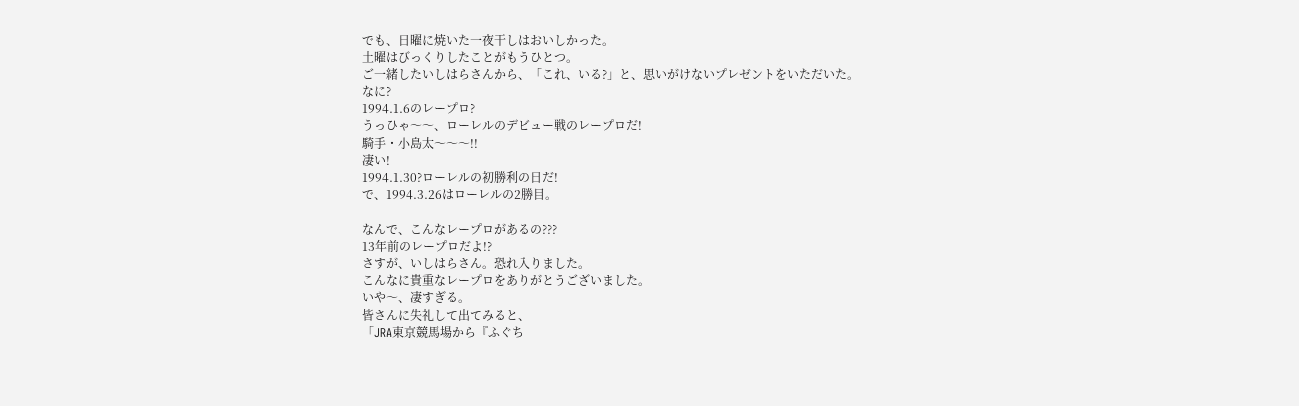でも、日曜に焼いた一夜干しはおいしかった。
土曜はびっくりしたことがもうひとつ。
ご一緒したいしはらさんから、「これ、いる?」と、思いがけないプレゼントをいただいた。
なに?
1994.1.6のレープロ?
うっひゃ〜〜、ローレルのデビュー戦のレープロだ!
騎手・小島太〜〜〜!!
凄い!
1994.1.30?ローレルの初勝利の日だ!
で、1994.3.26はローレルの2勝目。

なんで、こんなレープロがあるの???
13年前のレープロだよ!?
さすが、いしはらさん。恐れ入りました。
こんなに貴重なレープロをありがとうございました。
いや〜、凄すぎる。
皆さんに失礼して出てみると、
「JRA東京競馬場から『ふぐち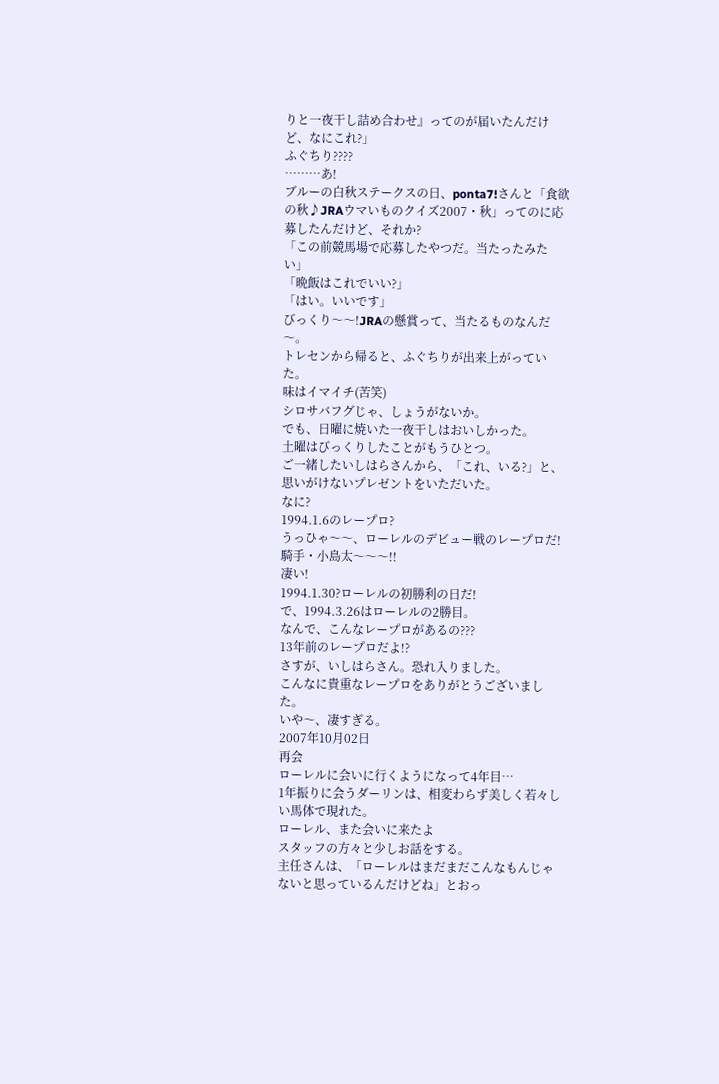りと一夜干し詰め合わせ』ってのが届いたんだけど、なにこれ?」
ふぐちり????
………あ!
ブルーの白秋ステークスの日、ponta7!さんと「食欲の秋♪JRAウマいものクイズ2007・秋」ってのに応募したんだけど、それか?
「この前競馬場で応募したやつだ。当たったみたい」
「晩飯はこれでいい?」
「はい。いいです」
びっくり〜〜!JRAの懸賞って、当たるものなんだ〜。
トレセンから帰ると、ふぐちりが出来上がっていた。
味はイマイチ(苦笑)
シロサバフグじゃ、しょうがないか。
でも、日曜に焼いた一夜干しはおいしかった。
土曜はびっくりしたことがもうひとつ。
ご一緒したいしはらさんから、「これ、いる?」と、思いがけないプレゼントをいただいた。
なに?
1994.1.6のレープロ?
うっひゃ〜〜、ローレルのデビュー戦のレープロだ!
騎手・小島太〜〜〜!!
凄い!
1994.1.30?ローレルの初勝利の日だ!
で、1994.3.26はローレルの2勝目。
なんで、こんなレープロがあるの???
13年前のレープロだよ!?
さすが、いしはらさん。恐れ入りました。
こんなに貴重なレープロをありがとうございました。
いや〜、凄すぎる。
2007年10月02日
再会
ローレルに会いに行くようになって4年目…
1年振りに会うダーリンは、相変わらず美しく若々しい馬体で現れた。
ローレル、また会いに来たよ
スタッフの方々と少しお話をする。
主任さんは、「ローレルはまだまだこんなもんじゃないと思っているんだけどね」とおっ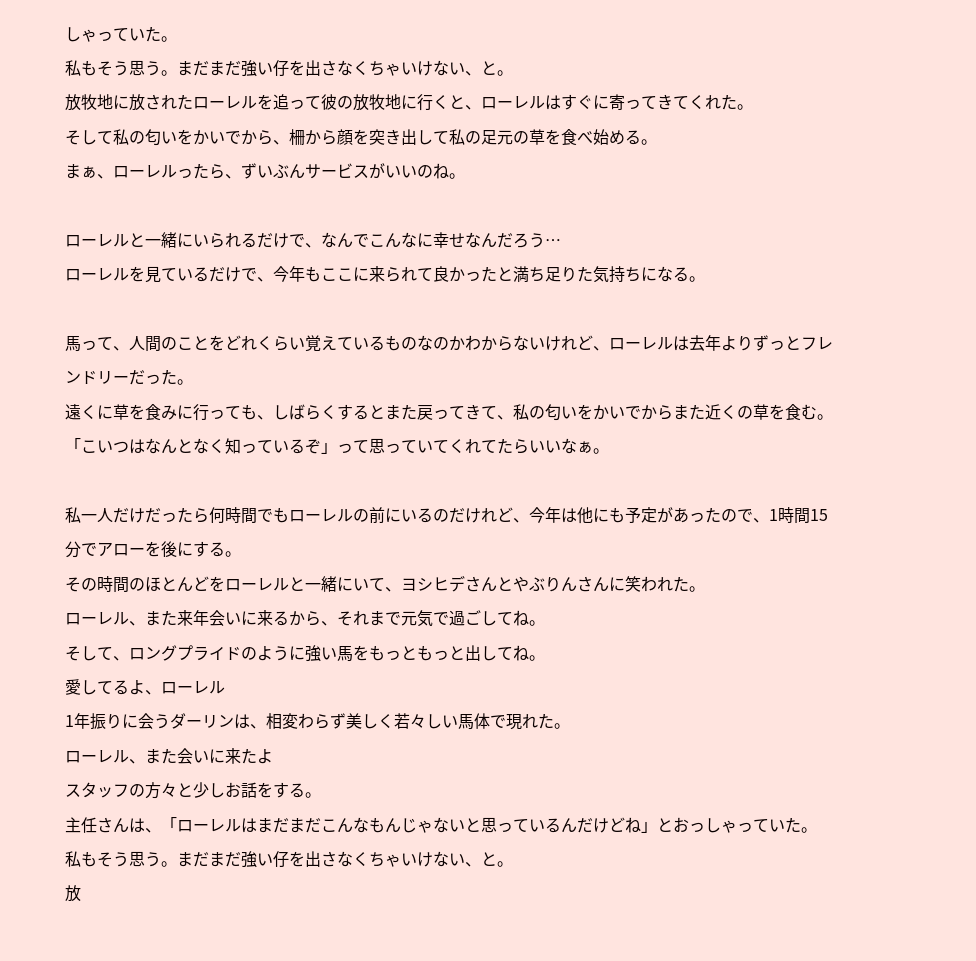しゃっていた。
私もそう思う。まだまだ強い仔を出さなくちゃいけない、と。
放牧地に放されたローレルを追って彼の放牧地に行くと、ローレルはすぐに寄ってきてくれた。
そして私の匂いをかいでから、柵から顔を突き出して私の足元の草を食べ始める。
まぁ、ローレルったら、ずいぶんサービスがいいのね。

ローレルと一緒にいられるだけで、なんでこんなに幸せなんだろう…
ローレルを見ているだけで、今年もここに来られて良かったと満ち足りた気持ちになる。

馬って、人間のことをどれくらい覚えているものなのかわからないけれど、ローレルは去年よりずっとフレンドリーだった。
遠くに草を食みに行っても、しばらくするとまた戻ってきて、私の匂いをかいでからまた近くの草を食む。
「こいつはなんとなく知っているぞ」って思っていてくれてたらいいなぁ。

私一人だけだったら何時間でもローレルの前にいるのだけれど、今年は他にも予定があったので、1時間15分でアローを後にする。
その時間のほとんどをローレルと一緒にいて、ヨシヒデさんとやぶりんさんに笑われた。
ローレル、また来年会いに来るから、それまで元気で過ごしてね。
そして、ロングプライドのように強い馬をもっともっと出してね。
愛してるよ、ローレル
1年振りに会うダーリンは、相変わらず美しく若々しい馬体で現れた。
ローレル、また会いに来たよ
スタッフの方々と少しお話をする。
主任さんは、「ローレルはまだまだこんなもんじゃないと思っているんだけどね」とおっしゃっていた。
私もそう思う。まだまだ強い仔を出さなくちゃいけない、と。
放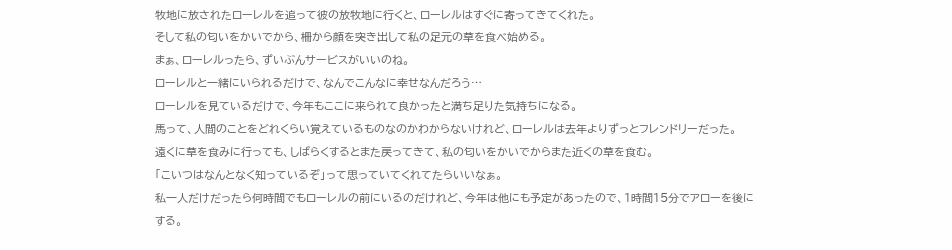牧地に放されたローレルを追って彼の放牧地に行くと、ローレルはすぐに寄ってきてくれた。
そして私の匂いをかいでから、柵から顔を突き出して私の足元の草を食べ始める。
まぁ、ローレルったら、ずいぶんサービスがいいのね。
ローレルと一緒にいられるだけで、なんでこんなに幸せなんだろう…
ローレルを見ているだけで、今年もここに来られて良かったと満ち足りた気持ちになる。
馬って、人間のことをどれくらい覚えているものなのかわからないけれど、ローレルは去年よりずっとフレンドリーだった。
遠くに草を食みに行っても、しばらくするとまた戻ってきて、私の匂いをかいでからまた近くの草を食む。
「こいつはなんとなく知っているぞ」って思っていてくれてたらいいなぁ。
私一人だけだったら何時間でもローレルの前にいるのだけれど、今年は他にも予定があったので、1時間15分でアローを後にする。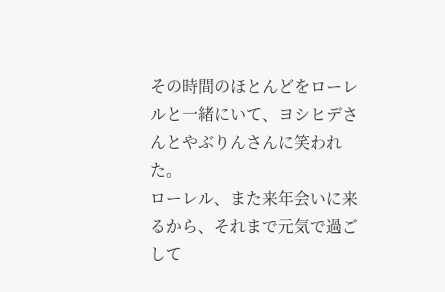その時間のほとんどをローレルと一緒にいて、ヨシヒデさんとやぶりんさんに笑われた。
ローレル、また来年会いに来るから、それまで元気で過ごして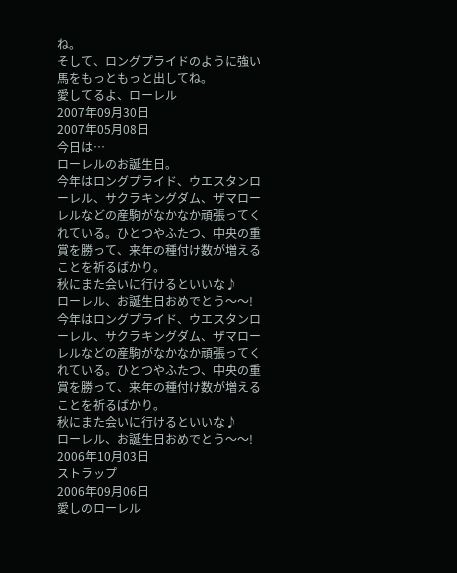ね。
そして、ロングプライドのように強い馬をもっともっと出してね。
愛してるよ、ローレル
2007年09月30日
2007年05月08日
今日は…
ローレルのお誕生日。
今年はロングプライド、ウエスタンローレル、サクラキングダム、ザマローレルなどの産駒がなかなか頑張ってくれている。ひとつやふたつ、中央の重賞を勝って、来年の種付け数が増えることを祈るばかり。
秋にまた会いに行けるといいな♪
ローレル、お誕生日おめでとう〜〜!
今年はロングプライド、ウエスタンローレル、サクラキングダム、ザマローレルなどの産駒がなかなか頑張ってくれている。ひとつやふたつ、中央の重賞を勝って、来年の種付け数が増えることを祈るばかり。
秋にまた会いに行けるといいな♪
ローレル、お誕生日おめでとう〜〜!
2006年10月03日
ストラップ
2006年09月06日
愛しのローレル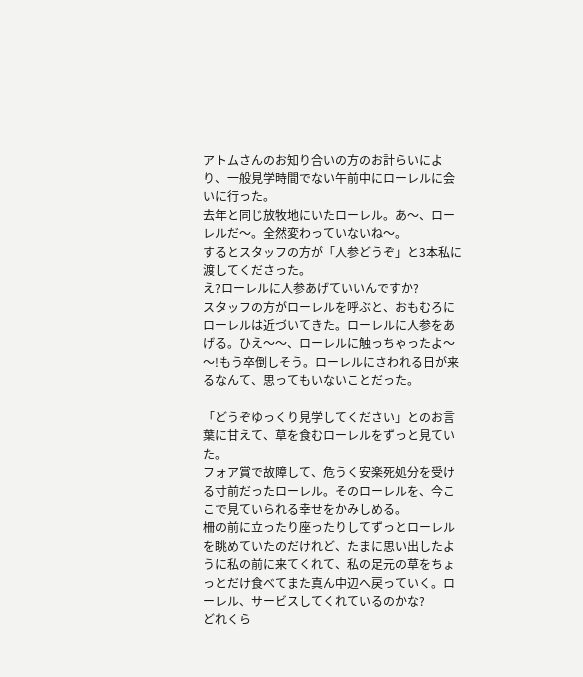アトムさんのお知り合いの方のお計らいにより、一般見学時間でない午前中にローレルに会いに行った。
去年と同じ放牧地にいたローレル。あ〜、ローレルだ〜。全然変わっていないね〜。
するとスタッフの方が「人参どうぞ」と3本私に渡してくださった。
え?ローレルに人参あげていいんですか?
スタッフの方がローレルを呼ぶと、おもむろにローレルは近づいてきた。ローレルに人参をあげる。ひえ〜〜、ローレルに触っちゃったよ〜〜!もう卒倒しそう。ローレルにさわれる日が来るなんて、思ってもいないことだった。

「どうぞゆっくり見学してください」とのお言葉に甘えて、草を食むローレルをずっと見ていた。
フォア賞で故障して、危うく安楽死処分を受ける寸前だったローレル。そのローレルを、今ここで見ていられる幸せをかみしめる。
柵の前に立ったり座ったりしてずっとローレルを眺めていたのだけれど、たまに思い出したように私の前に来てくれて、私の足元の草をちょっとだけ食べてまた真ん中辺へ戻っていく。ローレル、サービスしてくれているのかな?
どれくら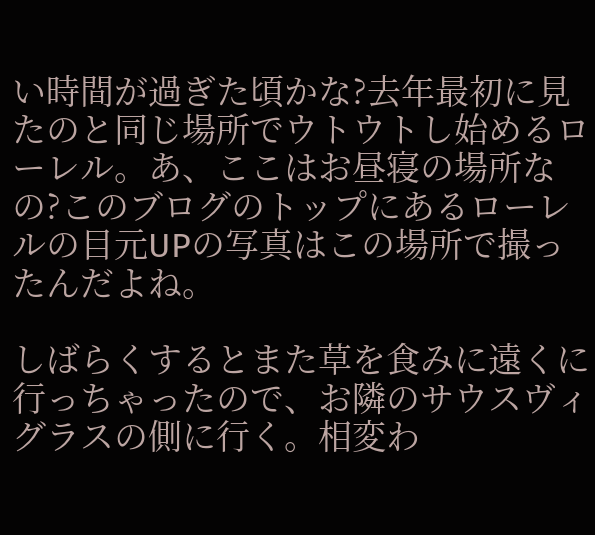い時間が過ぎた頃かな?去年最初に見たのと同じ場所でウトウトし始めるローレル。あ、ここはお昼寝の場所なの?このブログのトップにあるローレルの目元UPの写真はこの場所で撮ったんだよね。

しばらくするとまた草を食みに遠くに行っちゃったので、お隣のサウスヴィグラスの側に行く。相変わ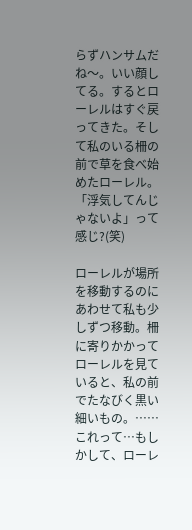らずハンサムだね〜。いい顔してる。するとローレルはすぐ戻ってきた。そして私のいる柵の前で草を食べ始めたローレル。「浮気してんじゃないよ」って感じ?(笑)

ローレルが場所を移動するのにあわせて私も少しずつ移動。柵に寄りかかってローレルを見ていると、私の前でたなびく黒い細いもの。……これって…もしかして、ローレ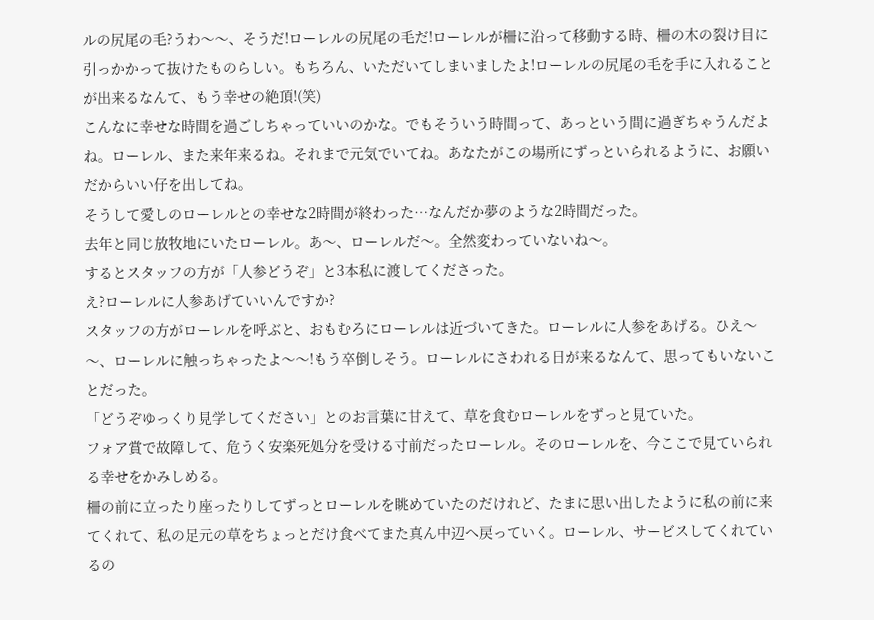ルの尻尾の毛?うわ〜〜、そうだ!ローレルの尻尾の毛だ!ローレルが柵に沿って移動する時、柵の木の裂け目に引っかかって抜けたものらしい。もちろん、いただいてしまいましたよ!ローレルの尻尾の毛を手に入れることが出来るなんて、もう幸せの絶頂!(笑)
こんなに幸せな時間を過ごしちゃっていいのかな。でもそういう時間って、あっという間に過ぎちゃうんだよね。ローレル、また来年来るね。それまで元気でいてね。あなたがこの場所にずっといられるように、お願いだからいい仔を出してね。
そうして愛しのローレルとの幸せな2時間が終わった…なんだか夢のような2時間だった。
去年と同じ放牧地にいたローレル。あ〜、ローレルだ〜。全然変わっていないね〜。
するとスタッフの方が「人参どうぞ」と3本私に渡してくださった。
え?ローレルに人参あげていいんですか?
スタッフの方がローレルを呼ぶと、おもむろにローレルは近づいてきた。ローレルに人参をあげる。ひえ〜〜、ローレルに触っちゃったよ〜〜!もう卒倒しそう。ローレルにさわれる日が来るなんて、思ってもいないことだった。
「どうぞゆっくり見学してください」とのお言葉に甘えて、草を食むローレルをずっと見ていた。
フォア賞で故障して、危うく安楽死処分を受ける寸前だったローレル。そのローレルを、今ここで見ていられる幸せをかみしめる。
柵の前に立ったり座ったりしてずっとローレルを眺めていたのだけれど、たまに思い出したように私の前に来てくれて、私の足元の草をちょっとだけ食べてまた真ん中辺へ戻っていく。ローレル、サービスしてくれているの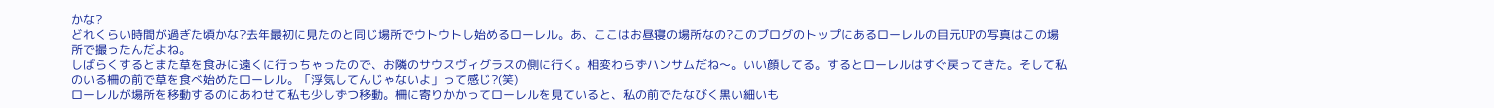かな?
どれくらい時間が過ぎた頃かな?去年最初に見たのと同じ場所でウトウトし始めるローレル。あ、ここはお昼寝の場所なの?このブログのトップにあるローレルの目元UPの写真はこの場所で撮ったんだよね。
しばらくするとまた草を食みに遠くに行っちゃったので、お隣のサウスヴィグラスの側に行く。相変わらずハンサムだね〜。いい顔してる。するとローレルはすぐ戻ってきた。そして私のいる柵の前で草を食べ始めたローレル。「浮気してんじゃないよ」って感じ?(笑)
ローレルが場所を移動するのにあわせて私も少しずつ移動。柵に寄りかかってローレルを見ていると、私の前でたなびく黒い細いも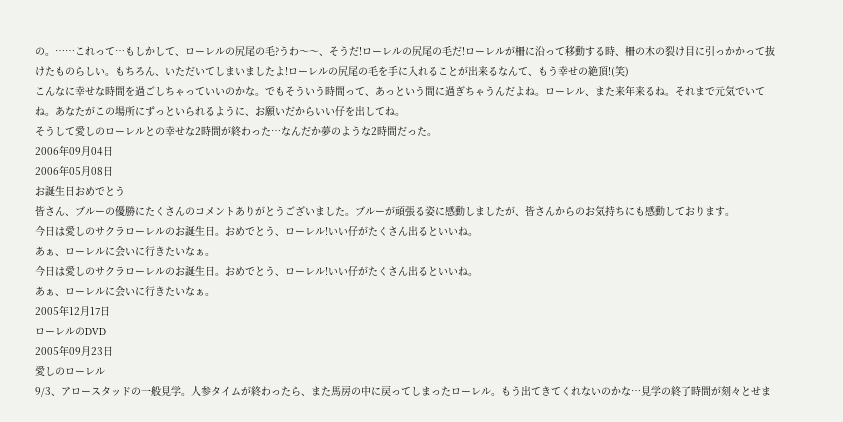の。……これって…もしかして、ローレルの尻尾の毛?うわ〜〜、そうだ!ローレルの尻尾の毛だ!ローレルが柵に沿って移動する時、柵の木の裂け目に引っかかって抜けたものらしい。もちろん、いただいてしまいましたよ!ローレルの尻尾の毛を手に入れることが出来るなんて、もう幸せの絶頂!(笑)
こんなに幸せな時間を過ごしちゃっていいのかな。でもそういう時間って、あっという間に過ぎちゃうんだよね。ローレル、また来年来るね。それまで元気でいてね。あなたがこの場所にずっといられるように、お願いだからいい仔を出してね。
そうして愛しのローレルとの幸せな2時間が終わった…なんだか夢のような2時間だった。
2006年09月04日
2006年05月08日
お誕生日おめでとう
皆さん、ブルーの優勝にたくさんのコメントありがとうございました。ブルーが頑張る姿に感動しましたが、皆さんからのお気持ちにも感動しております。
今日は愛しのサクラローレルのお誕生日。おめでとう、ローレル!いい仔がたくさん出るといいね。
あぁ、ローレルに会いに行きたいなぁ。
今日は愛しのサクラローレルのお誕生日。おめでとう、ローレル!いい仔がたくさん出るといいね。
あぁ、ローレルに会いに行きたいなぁ。
2005年12月17日
ローレルのDVD
2005年09月23日
愛しのローレル
9/3、アロースタッドの一般見学。人参タイムが終わったら、また馬房の中に戻ってしまったローレル。もう出てきてくれないのかな…見学の終了時間が刻々とせま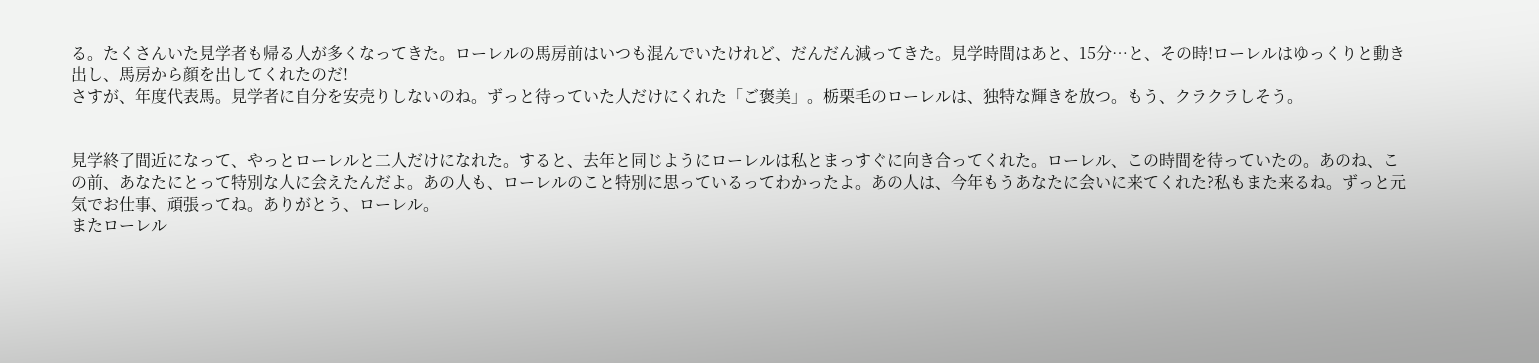る。たくさんいた見学者も帰る人が多くなってきた。ローレルの馬房前はいつも混んでいたけれど、だんだん減ってきた。見学時間はあと、15分…と、その時!ローレルはゆっくりと動き出し、馬房から顔を出してくれたのだ!
さすが、年度代表馬。見学者に自分を安売りしないのね。ずっと待っていた人だけにくれた「ご褒美」。栃栗毛のローレルは、独特な輝きを放つ。もう、クラクラしそう。


見学終了間近になって、やっとローレルと二人だけになれた。すると、去年と同じようにローレルは私とまっすぐに向き合ってくれた。ローレル、この時間を待っていたの。あのね、この前、あなたにとって特別な人に会えたんだよ。あの人も、ローレルのこと特別に思っているってわかったよ。あの人は、今年もうあなたに会いに来てくれた?私もまた来るね。ずっと元気でお仕事、頑張ってね。ありがとう、ローレル。
またローレル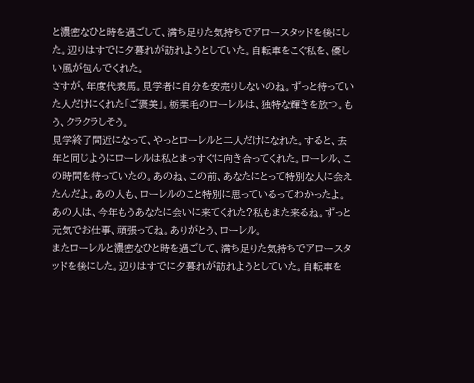と濃密なひと時を過ごして、満ち足りた気持ちでアロースタッドを後にした。辺りはすでに夕暮れが訪れようとしていた。自転車をこぐ私を、優しい風が包んでくれた。
さすが、年度代表馬。見学者に自分を安売りしないのね。ずっと待っていた人だけにくれた「ご褒美」。栃栗毛のローレルは、独特な輝きを放つ。もう、クラクラしそう。
見学終了間近になって、やっとローレルと二人だけになれた。すると、去年と同じようにローレルは私とまっすぐに向き合ってくれた。ローレル、この時間を待っていたの。あのね、この前、あなたにとって特別な人に会えたんだよ。あの人も、ローレルのこと特別に思っているってわかったよ。あの人は、今年もうあなたに会いに来てくれた?私もまた来るね。ずっと元気でお仕事、頑張ってね。ありがとう、ローレル。
またローレルと濃密なひと時を過ごして、満ち足りた気持ちでアロースタッドを後にした。辺りはすでに夕暮れが訪れようとしていた。自転車を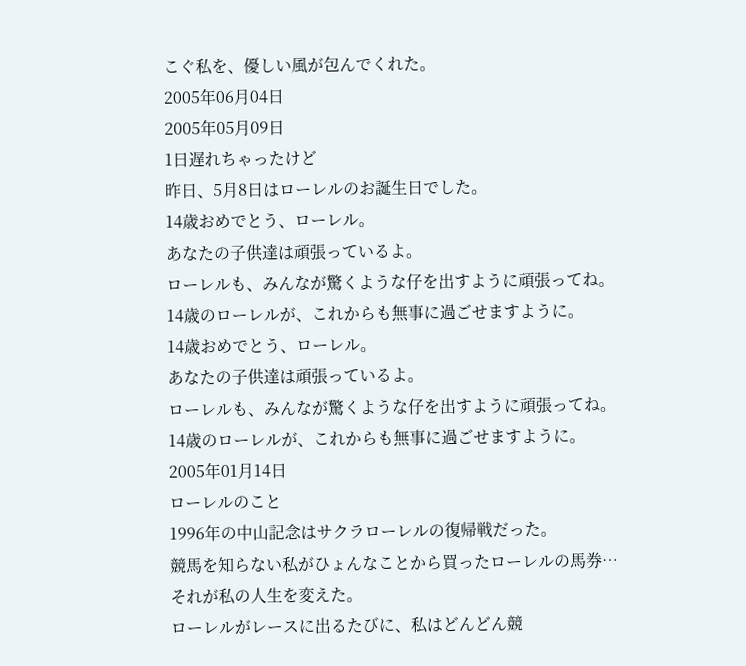こぐ私を、優しい風が包んでくれた。
2005年06月04日
2005年05月09日
1日遅れちゃったけど
昨日、5月8日はローレルのお誕生日でした。
14歳おめでとう、ローレル。
あなたの子供達は頑張っているよ。
ローレルも、みんなが驚くような仔を出すように頑張ってね。
14歳のローレルが、これからも無事に過ごせますように。
14歳おめでとう、ローレル。
あなたの子供達は頑張っているよ。
ローレルも、みんなが驚くような仔を出すように頑張ってね。
14歳のローレルが、これからも無事に過ごせますように。
2005年01月14日
ローレルのこと
1996年の中山記念はサクラローレルの復帰戦だった。
競馬を知らない私がひょんなことから買ったローレルの馬券…
それが私の人生を変えた。
ローレルがレースに出るたびに、私はどんどん競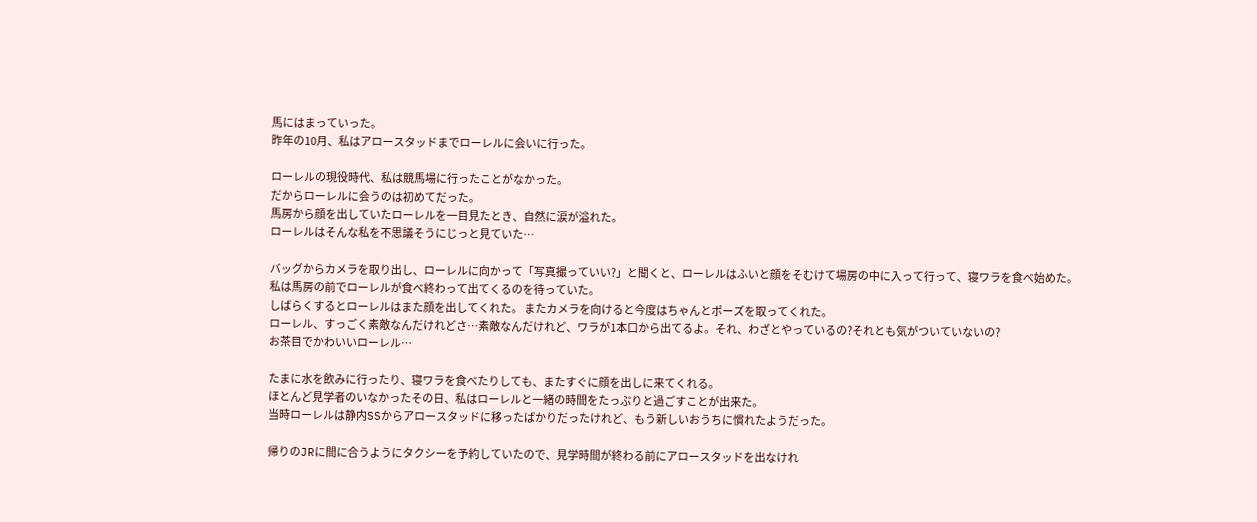馬にはまっていった。
昨年の10月、私はアロースタッドまでローレルに会いに行った。

ローレルの現役時代、私は競馬場に行ったことがなかった。
だからローレルに会うのは初めてだった。
馬房から顔を出していたローレルを一目見たとき、自然に涙が溢れた。
ローレルはそんな私を不思議そうにじっと見ていた…

バッグからカメラを取り出し、ローレルに向かって「写真撮っていい?」と聞くと、ローレルはふいと顔をそむけて場房の中に入って行って、寝ワラを食べ始めた。
私は馬房の前でローレルが食べ終わって出てくるのを待っていた。
しばらくするとローレルはまた顔を出してくれた。 またカメラを向けると今度はちゃんとポーズを取ってくれた。
ローレル、すっごく素敵なんだけれどさ…素敵なんだけれど、ワラが1本口から出てるよ。それ、わざとやっているの?それとも気がついていないの?
お茶目でかわいいローレル…

たまに水を飲みに行ったり、寝ワラを食べたりしても、またすぐに顔を出しに来てくれる。
ほとんど見学者のいなかったその日、私はローレルと一緒の時間をたっぷりと過ごすことが出来た。
当時ローレルは静内SSからアロースタッドに移ったばかりだったけれど、もう新しいおうちに慣れたようだった。

帰りのJRに間に合うようにタクシーを予約していたので、見学時間が終わる前にアロースタッドを出なけれ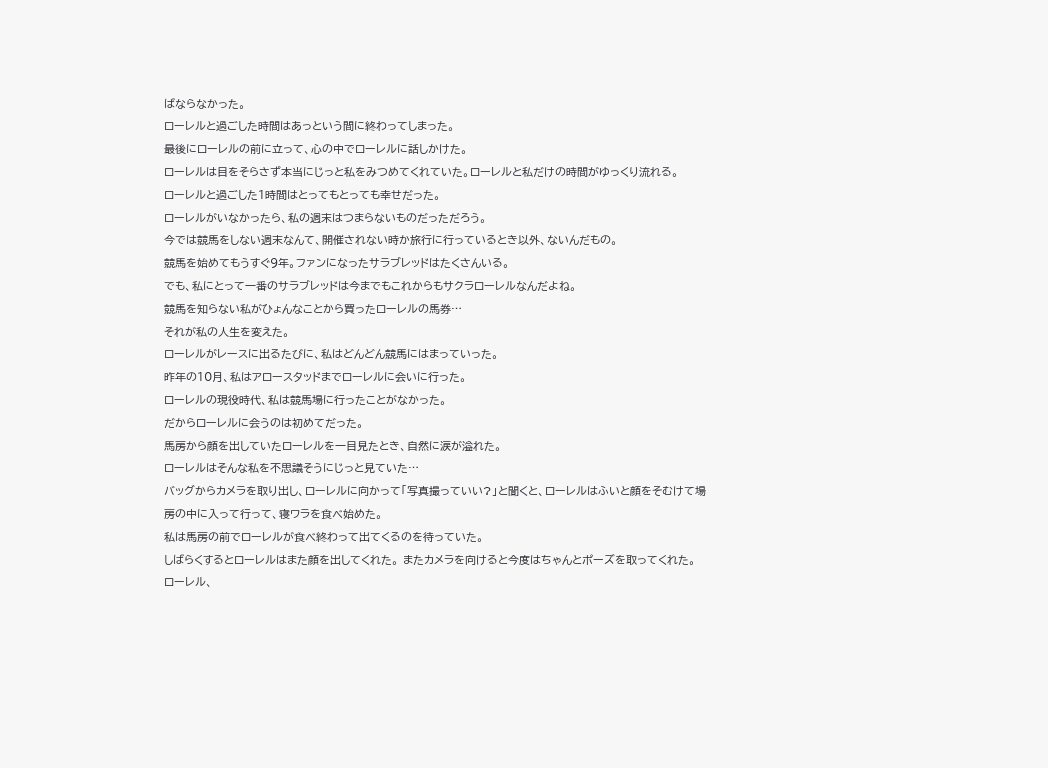ばならなかった。
ローレルと過ごした時間はあっという間に終わってしまった。
最後にローレルの前に立って、心の中でローレルに話しかけた。
ローレルは目をそらさず本当にじっと私をみつめてくれていた。ローレルと私だけの時間がゆっくり流れる。
ローレルと過ごした1時間はとってもとっても幸せだった。
ローレルがいなかったら、私の週末はつまらないものだっただろう。
今では競馬をしない週末なんて、開催されない時か旅行に行っているとき以外、ないんだもの。
競馬を始めてもうすぐ9年。ファンになったサラブレッドはたくさんいる。
でも、私にとって一番のサラブレッドは今までもこれからもサクラローレルなんだよね。
競馬を知らない私がひょんなことから買ったローレルの馬券…
それが私の人生を変えた。
ローレルがレースに出るたびに、私はどんどん競馬にはまっていった。
昨年の10月、私はアロースタッドまでローレルに会いに行った。
ローレルの現役時代、私は競馬場に行ったことがなかった。
だからローレルに会うのは初めてだった。
馬房から顔を出していたローレルを一目見たとき、自然に涙が溢れた。
ローレルはそんな私を不思議そうにじっと見ていた…
バッグからカメラを取り出し、ローレルに向かって「写真撮っていい?」と聞くと、ローレルはふいと顔をそむけて場房の中に入って行って、寝ワラを食べ始めた。
私は馬房の前でローレルが食べ終わって出てくるのを待っていた。
しばらくするとローレルはまた顔を出してくれた。 またカメラを向けると今度はちゃんとポーズを取ってくれた。
ローレル、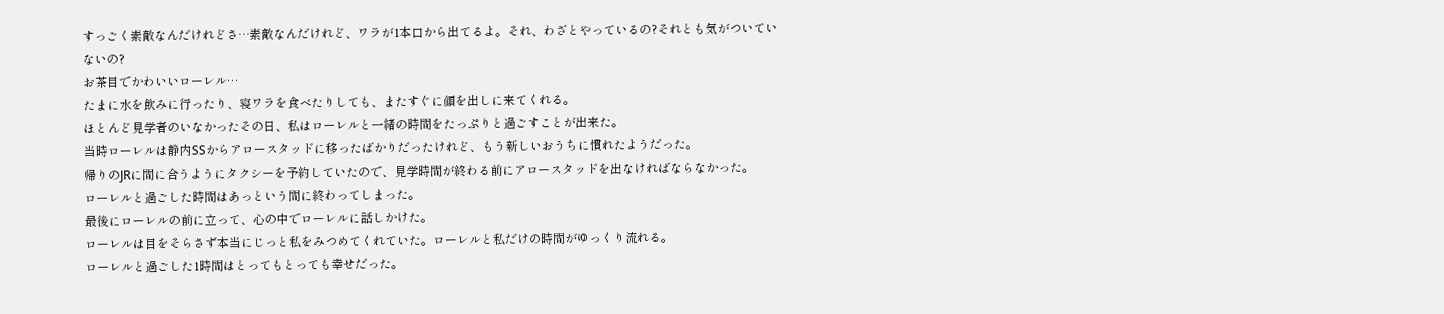すっごく素敵なんだけれどさ…素敵なんだけれど、ワラが1本口から出てるよ。それ、わざとやっているの?それとも気がついていないの?
お茶目でかわいいローレル…
たまに水を飲みに行ったり、寝ワラを食べたりしても、またすぐに顔を出しに来てくれる。
ほとんど見学者のいなかったその日、私はローレルと一緒の時間をたっぷりと過ごすことが出来た。
当時ローレルは静内SSからアロースタッドに移ったばかりだったけれど、もう新しいおうちに慣れたようだった。
帰りのJRに間に合うようにタクシーを予約していたので、見学時間が終わる前にアロースタッドを出なければならなかった。
ローレルと過ごした時間はあっという間に終わってしまった。
最後にローレルの前に立って、心の中でローレルに話しかけた。
ローレルは目をそらさず本当にじっと私をみつめてくれていた。ローレルと私だけの時間がゆっくり流れる。
ローレルと過ごした1時間はとってもとっても幸せだった。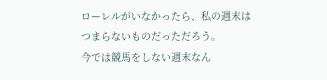ローレルがいなかったら、私の週末はつまらないものだっただろう。
今では競馬をしない週末なん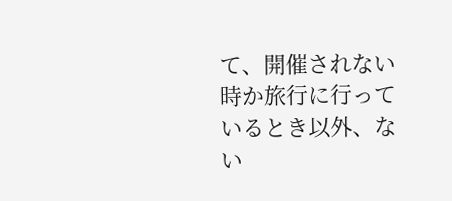て、開催されない時か旅行に行っているとき以外、ない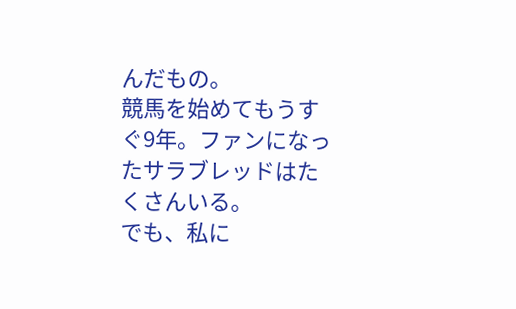んだもの。
競馬を始めてもうすぐ9年。ファンになったサラブレッドはたくさんいる。
でも、私に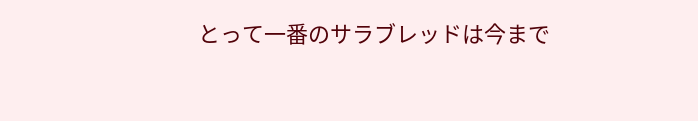とって一番のサラブレッドは今まで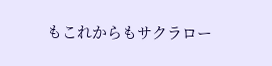もこれからもサクラロー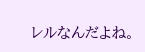レルなんだよね。